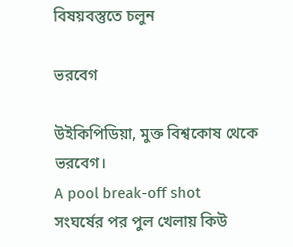বিষয়বস্তুতে চলুন

ভরবেগ

উইকিপিডিয়া, মুক্ত বিশ্বকোষ থেকে
ভরবেগ।
A pool break-off shot
সংঘর্ষের পর পুল খেলায় কিউ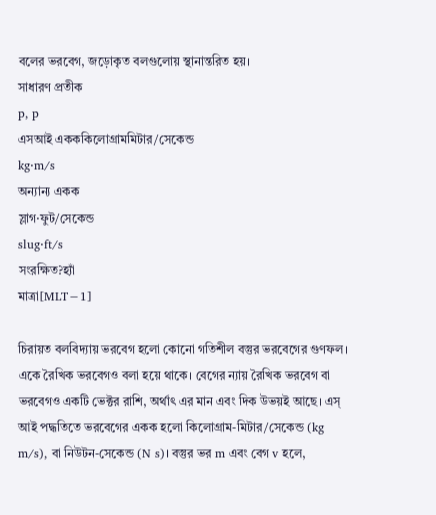বলের ভরবেগ, জড়োকৃত বলগুলোয় স্থানান্তরিত হয়।
সাধারণ প্রতীক
p, p
এসআই একককিলোগ্রামমিটার/সেকেন্ড
kg⋅m/s
অন্যান্য একক
স্লাগ⋅ফুট/সেকেন্ড
slug⋅ft/s
সংরক্ষিত?হ্যাঁ
মাত্রা[MLT−1]

চিরায়ত বলবিদ্যায় ভরবেগ হলো কোনো গতিশীল বস্তুর ভরবেগের গুণফল। একে রৈখিক ভরবেগও বলা হয়ে থাকে। বেগের ন্যায় রৈখিক ভরবেগ বা ভরবেগও একটি ভেক্টর রাশি, অর্থাৎ এর মান এবং দিক উভয়ই আছে। এস্‌ আই পদ্ধতিতে ভরবেগের একক হলো কিলোগ্রাম-মিটার/সেকেন্ড (kg m/s), বা নিউটন-সেকেন্ড (N s)। বস্তুর ভর m এবং বেগ v হলে,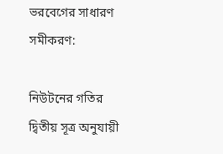ভরবেগের সাধারণ সমীকরণ:

নিউটনের গতির দ্বিতীয় সূত্র অনুযায়ী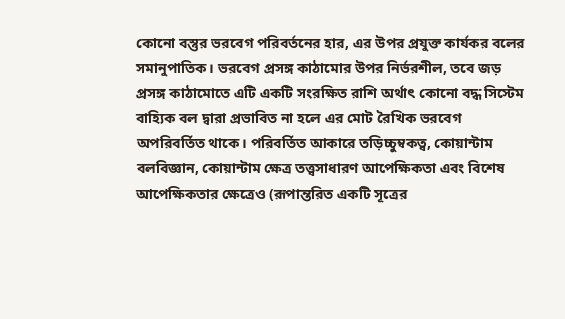কোনো বস্তুর ভরবেগ পরিবর্তনের হার, এর উপর প্রযুক্ত কার্যকর বলের সমানুপাতিক। ভরবেগ প্রসঙ্গ কাঠামোর উপর নির্ভরশীল, তবে জড় প্রসঙ্গ কাঠামোতে এটি একটি সংরক্ষিত রাশি অর্থাৎ কোনো বদ্ধ সিস্টেম বাহ্যিক বল দ্বারা প্রভাবিত না হলে এর মোট রৈখিক ভরবেগ অপরিবর্তিত থাকে। পরিবর্তিত আকারে তড়িচ্চুম্বকত্ব, কোয়ান্টাম বলবিজ্ঞান, কোয়ান্টাম ক্ষেত্র তত্ত্বসাধারণ আপেক্ষিকতা এবং বিশেষ আপেক্ষিকতার ক্ষেত্রেও (রূপান্তরিত একটি সূত্রের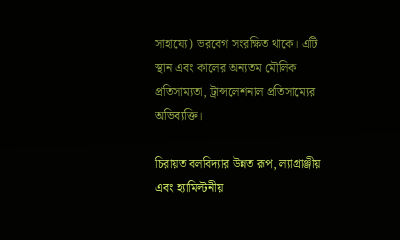সাহায্যে) ভরবেগ সংরক্ষিত থাকে। এটি স্থান এবং কালের অন্যতম মৌলিক প্রতিসাম্যতা, ট্রান্সলেশনাল প্রতিসাম্যের অভিব্যক্তি।

চিরায়ত বলবিদ্যার উন্নত রূপ, ল্যাগ্রাঞ্জীয় এবং হ্যামিল্টনীয়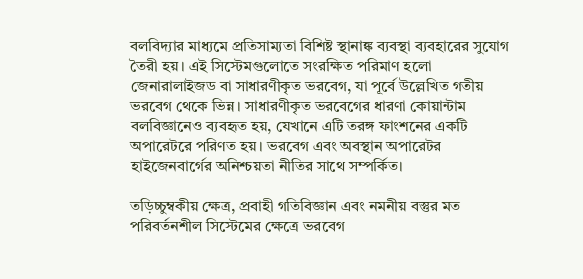বলবিদ্যার মাধ্যমে প্রতিসাম্যতা বিশিষ্ট স্থানাঙ্ক ব্যবস্থা ব্যবহারের সুযোগ তৈরী হয়। এই সিস্টেমগুলোতে সংরক্ষিত পরিমাণ হলো জেনারালাইজড বা সাধারণীকৃত ভরবেগ, যা পূর্বে উল্লেখিত গতীয় ভরবেগ থেকে ভিন্ন। সাধারণীকৃত ভরবেগের ধারণা কোয়ান্টাম বলবিজ্ঞানেও ব্যবহৃত হয়, যেখানে এটি তরঙ্গ ফাংশনের একটি অপারেটরে পরিণত হয়। ভরবেগ এবং অবস্থান অপারেটর হাইজেনবার্গের অনিশ্চয়তা নীতির সাথে সম্পর্কিত।

তড়িচ্চুম্বকীয় ক্ষেত্র, প্রবাহী গতিবিজ্ঞান এবং নমনীয় বস্তুর মত পরিবর্তনশীল সিস্টেমের ক্ষেত্রে ভরবেগ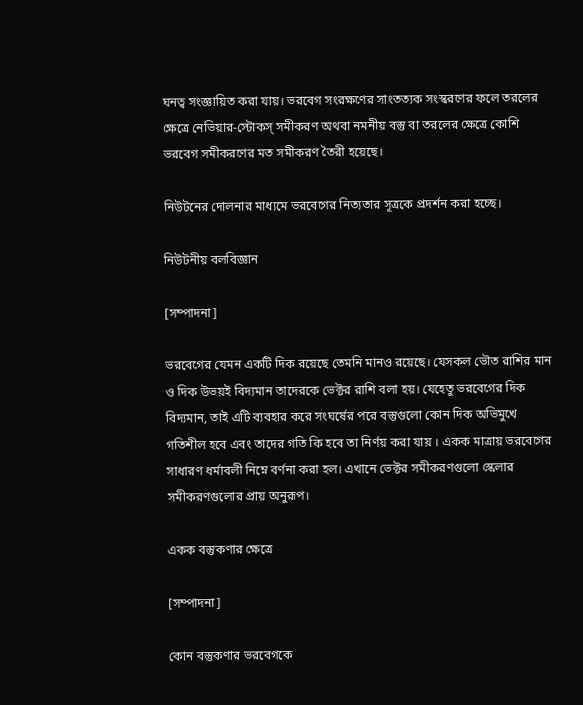ঘনত্ব সংজ্ঞায়িত করা যায়। ভরবেগ সংরক্ষণের সাংতত্যক সংস্করণের ফলে তরলের ক্ষেত্রে নেভিয়ার-স্টোকস্‌ সমীকরণ অথবা নমনীয় বস্তু বা তরলের ক্ষেত্রে কোশি ভরবেগ সমীকরণের মত সমীকরণ তৈরী হয়েছে।

নিউটনের দোলনার মাধ্যমে ভরবেগের নিত্যতার সূত্রকে প্রদর্শন করা হচ্ছে।

নিউটনীয় বলবিজ্ঞান

[সম্পাদনা]

ভরবেগের যেমন একটি দিক রয়েছে তেমনি মানও রয়েছে। যেসকল ভৌত রাশির মান ও দিক উভয়ই বিদ্যমান তাদেরকে ভেক্টর রাশি বলা হয়। যেহেতু ভরবেগের দিক বিদ্যমান, তাই এটি ব্যবহার করে সংঘর্ষের পরে বস্তুগুলো কোন দিক অভিমুখে গতিশীল হবে এবং তাদের গতি কি হবে তা নির্ণয় করা যায় । একক মাত্রায় ভরবেগের সাধারণ ধর্মাবলী নিম্নে বর্ণনা করা হল। এখানে ভেক্টর সমীকরণগুলো স্কেলার সমীকরণগুলোর প্রায় অনুরূপ।

একক বস্তুকণার ক্ষেত্রে

[সম্পাদনা]

কোন বস্তুকণার ভরবেগকে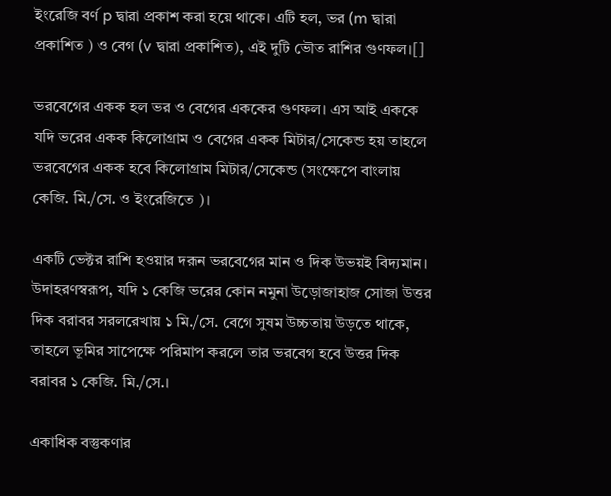ইংরেজি বর্ণ p দ্বারা প্রকাশ করা হয়ে থাকে। এটি হল, ভর (m দ্বারা প্রকাশিত ) ও বেগ (v দ্বারা প্রকাশিত), এই দুটি ভৌত রাশির গুণফল।[]

ভরবেগের একক হল ভর ও বেগের এককের গুণফল। এস আই এককে যদি ভরের একক কিলোগ্রাম ও বেগের একক মিটার/সেকেন্ড হয় তাহলে ভরবেগের একক হবে কিলোগ্রাম মিটার/সেকেন্ড (সংক্ষেপে বাংলায় কেজি. মি./সে. ও ইংরেজিতে )।

একটি ভেক্টর রাশি হওয়ার দরূন ভরবেগের মান ও দিক উভয়ই বিদ্যমান। উদাহরণস্বরূপ, যদি ১ কেজি ভরের কোন নমুনা উড়োজাহাজ সোজা উত্তর দিক বরাবর সরলরেখায় ১ মি./সে. বেগে সুষম উচ্চতায় উড়তে থাকে, তাহলে ভূমির সাপেক্ষে পরিমাপ করলে তার ভরবেগ হবে উত্তর দিক বরাবর ১ কেজি. মি./সে.।

একাধিক বস্তুকণার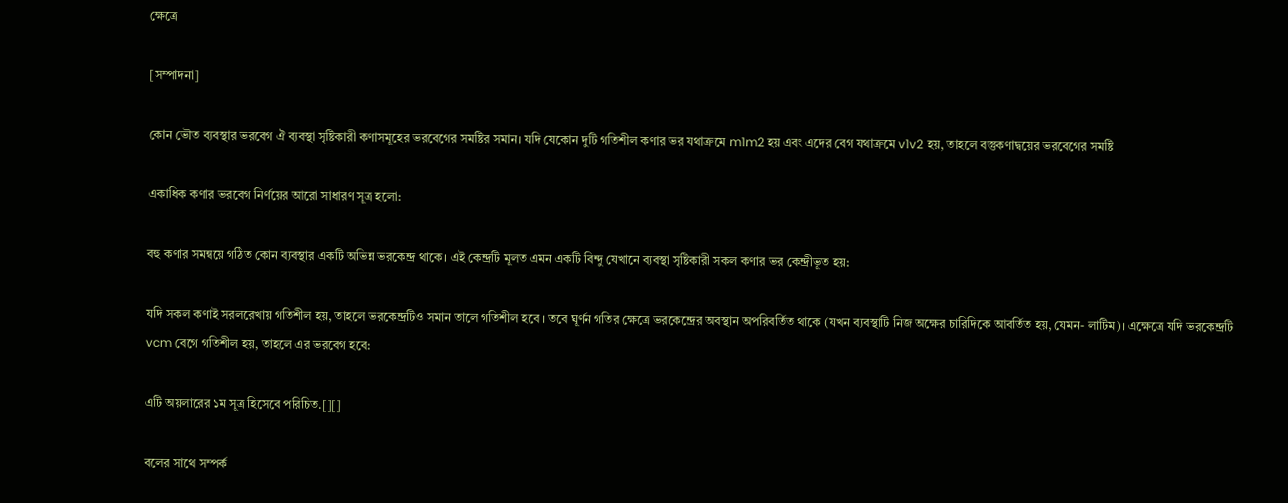ক্ষেত্রে

[সম্পাদনা]

কোন ভৌত ব্যবস্থার ভরবেগ ঐ ব্যবস্থা সৃষ্টিকারী কণাসমূহের ভরবেগের সমষ্টির সমান। যদি যেকোন দুটি গতিশীল কণার ভর যথাক্রমে m1m2 হয় এবং এদের বেগ যথাক্রমে v1v2 হয়, তাহলে বস্তুকণাদ্বয়ের ভরবেগের সমষ্টি

একাধিক কণার ভরবেগ নির্ণয়ের আরো সাধারণ সূত্র হলো:

বহু কণার সমন্বয়ে গঠিত কোন ব্যবস্থার একটি অভিন্ন ভরকেন্দ্র থাকে। এই কেন্দ্রটি মূলত এমন একটি বিন্দু যেখানে ব্যবস্থা সৃষ্টিকারী সকল কণার ভর কেন্দ্রীভূত হয়:

যদি সকল কণাই সরলরেখায় গতিশীল হয়, তাহলে ভরকেন্দ্রটিও সমান তালে গতিশীল হবে । তবে ঘূর্ণন গতির ক্ষেত্রে ভরকেন্দ্রের অবস্থান অপরিবর্তিত থাকে (যখন ব্যবস্থাটি নিজ অক্ষের চারিদিকে আবর্তিত হয়, যেমন- লাটিম)। এক্ষেত্রে যদি ভরকেন্দ্রটি vcm বেগে গতিশীল হয়, তাহলে এর ভরবেগ হবে:

এটি অয়লারের ১ম সূত্র হিসেবে পরিচিত.[][]

বলের সাথে সম্পর্ক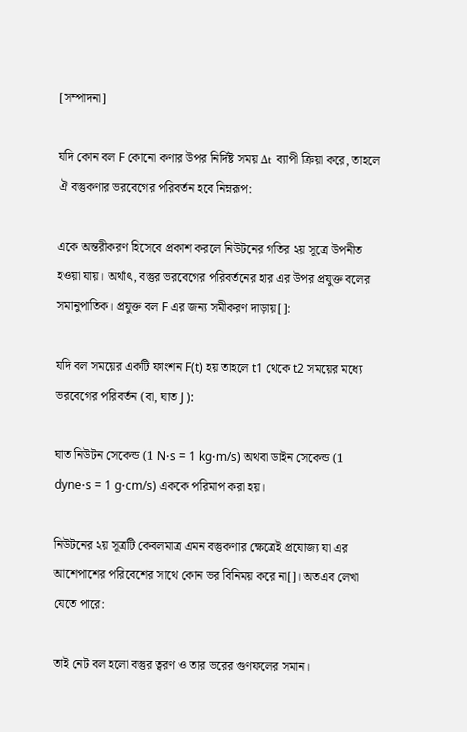[সম্পাদনা]

যদি কোন বল F কোনো কণার উপর নির্দিষ্ট সময় Δt ব্যাপী ক্রিয়া করে, তাহলে ঐ বস্তুকণার ভরবেগের পরিবর্তন হবে নিম্নরূপ:

একে অন্তরীকরণ হিসেবে প্রকাশ করলে নিউটনের গতির ২য় সূত্রে উপনীত হওয়া যায়। অর্থাৎ, বস্তুর ভরবেগের পরিবর্তনের হার এর উপর প্রযুক্ত বলের সমানুপাতিক। প্রযুক্ত বল F এর জন্য সমীকরণ দাড়ায়[]:

যদি বল সময়ের একটি ফাংশন F(t) হয় তাহলে t1 থেকে t2 সময়ের মধ্যে ভরবেগের পরিবর্তন (বা, ঘাত J ):

ঘাত নিউটন সেকেন্ড (1 N⋅s = 1 kg⋅m/s) অথবা ডাইন সেকেন্ড (1 dyne⋅s = 1 g⋅cm/s) এককে পরিমাপ করা হয়।

নিউটনের ২য় সূত্রটি কেবলমাত্র এমন বস্তুকণার ক্ষেত্রেই প্রযোজ্য যা এর আশেপাশের পরিবেশের সাথে কোন ভর বিনিময় করে না[]। অতএব লেখা যেতে পারে:

তাই নেট বল হলো বস্তুর ত্বরণ ও তার ভরের গুণফলের সমান।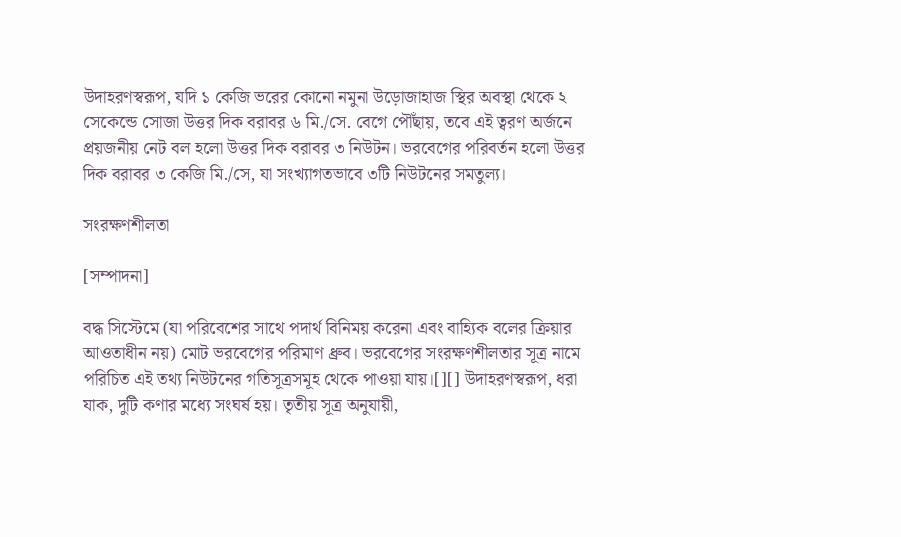উদাহরণস্বরূপ, যদি ১ কেজি ভরের কোনো নমুনা উড়োজাহাজ স্থির অবস্থা থেকে ২ সেকেন্ডে সোজা উত্তর দিক বরাবর ৬ মি./সে. বেগে পৌঁছায়, তবে এই ত্বরণ অর্জনে প্রয়জনীয় নেট বল হলো উত্তর দিক বরাবর ৩ নিউটন। ভরবেগের পরিবর্তন হলো উত্তর দিক বরাবর ৩ কেজি মি./সে, যা সংখ্যাগতভাবে ৩টি নিউটনের সমতুল্য।

সংরক্ষণশীলতা

[সম্পাদনা]

বদ্ধ সিস্টেমে (যা পরিবেশের সাথে পদার্থ বিনিময় করেনা এবং বাহ্যিক বলের ক্রিয়ার আওতাধীন নয়) মোট ভরবেগের পরিমাণ ধ্রুব। ভরবেগের সংরক্ষণশীলতার সূত্র নামে পরিচিত এই তথ্য নিউটনের গতিসূত্রসমূহ থেকে পাওয়া যায়।[][] উদাহরণস্বরূপ, ধরা যাক, দুটি কণার মধ্যে সংঘর্ষ হয়। তৃতীয় সূত্র অনুযায়ী,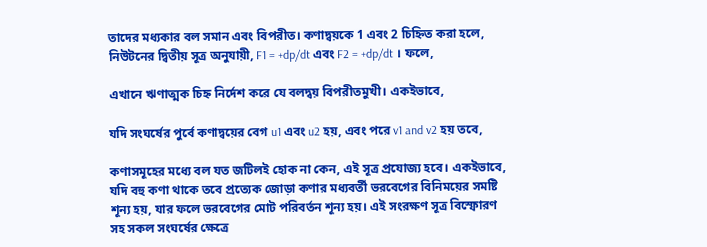তাদের মধ্যকার বল সমান এবং বিপরীত। কণাদ্বয়কে 1 এবং 2 চিহ্নিত করা হলে, নিউটনের দ্বিতীয় সূত্র অনুযায়ী, F1 = +dp/dt এবং F2 = +dp/dt । ফলে,

এখানে ঋণাত্মক চিহ্ন নির্দেশ করে যে বলদ্বয় বিপরীতমুখী। একইভাবে,

যদি সংঘর্ষের পুর্বে কণাদ্বয়ের বেগ u1 এবং u2 হয়, এবং পরে v1 and v2 হয় তবে,

কণাসমূহের মধ্যে বল যত জটিলই হোক না কেন, এই সূত্র প্রযোজ্য হবে। একইভাবে, যদি বহু কণা থাকে তবে প্রত্যেক জোড়া কণার মধ্যবর্তী ভরবেগের বিনিময়ের সমষ্টি শূন্য হয়, যার ফলে ভরবেগের মোট পরিবর্তন শূন্য হয়। এই সংরক্ষণ সূত্র বিস্ফোরণ সহ সকল সংঘর্ষের ক্ষেত্রে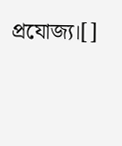প্রযোজ্য।[]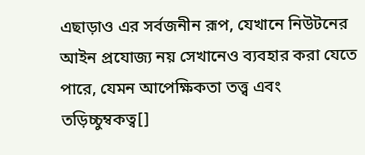এছাড়াও এর সর্বজনীন রূপ, যেখানে নিউটনের আইন প্রযোজ্য নয় সেখানেও ব্যবহার করা যেতে পারে, যেমন আপেক্ষিকতা তত্ত্ব এবং তড়িচ্চুম্বকত্ব[]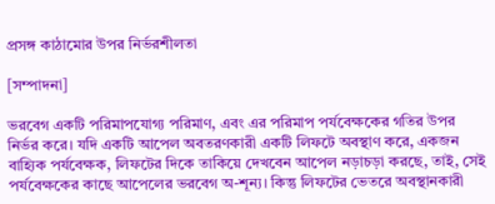প্রসঙ্গ কাঠামোর উপর নির্ভরশীলতা

[সম্পাদনা]

ভরবেগ একটি পরিমাপযোগ্য পরিমাণ, এবং এর পরিমাপ পর্যবেক্ষকের গতির উপর নির্ভর করে। যদি একটি আপেল অবতরণকারী একটি লিফটে অবস্থাণ করে, একজন বাহ্যিক পর্যবেক্ষক, লিফটের দিকে তাকিয়ে দেখবেন আপেল নড়াচড়া করছে, তাই, সেই পর্যবেক্ষকের কাছে আপেলের ভরবেগ অ-শূন্য। কিন্তু লিফটের ভেতরে অবস্থানকারী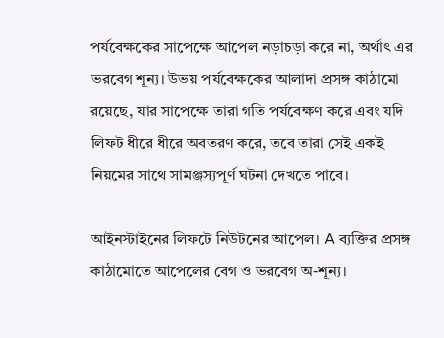পর্যবেক্ষকের সাপেক্ষে আপেল নড়াচড়া করে না, অর্থাৎ এর ভরবেগ শূন্য। উভয় পর্যবেক্ষকের আলাদা প্রসঙ্গ কাঠামো রয়েছে, যার সাপেক্ষে তারা গতি পর্যবেক্ষণ করে এবং যদি লিফট ধীরে ধীরে অবতরণ করে, তবে তারা সেই একই নিয়মের সাথে সামঞ্জস্যপূর্ণ ঘটনা দেখতে পাবে।

আইনস্টাইনের লিফটে নিউটনের আপেল। A ব্যক্তির প্রসঙ্গ কাঠামোতে আপেলের বেগ ও ভরবেগ অ-শূন্য।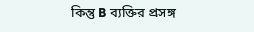কিন্তু B ব্যক্তির প্রসঙ্গ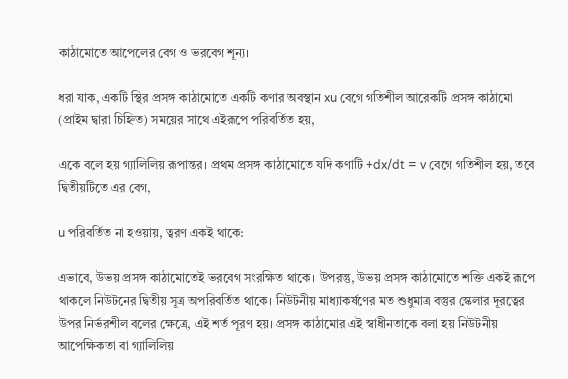কাঠামোতে আপেলের বেগ ও ভরবেগ শূন্য।

ধরা যাক, একটি স্থির প্রসঙ্গ কাঠামোতে একটি কণার অবস্থান xu বেগে গতিশীল আরেকটি প্রসঙ্গ কাঠামো (প্রাইম দ্বারা চিহ্নিত) সময়ের সাথে এইরূপে পরিবর্তিত হয়,

একে বলে হয় গ্যালিলিয় রূপান্তর। প্রথম প্রসঙ্গ কাঠামোতে যদি কণাটি +dx/dt = v বেগে গতিশীল হয়, তবে দ্বিতীয়টিতে এর বেগ,

u পরিবর্তিত না হওয়ায়, ত্বরণ একই থাকে:

এভাবে, উভয় প্রসঙ্গ কাঠামোতেই ভরবেগ সংরক্ষিত থাকে। উপরন্তু, উভয় প্রসঙ্গ কাঠামোতে শক্তি একই রূপে থাকলে নিউটনের দ্বিতীয় সূত্র অপরিবর্তিত থাকে। নিউটনীয় মাধ্যাকর্ষণের মত শুধুমাত্র বস্তুর স্কেলার দূরত্বের উপর নির্ভরশীল বলের ক্ষেত্রে, এই শর্ত পূরণ হয়। প্রসঙ্গ কাঠামোর এই স্বাধীনতাকে বলা হয় নিউটনীয় আপেক্ষিকতা বা গ্যালিলিয়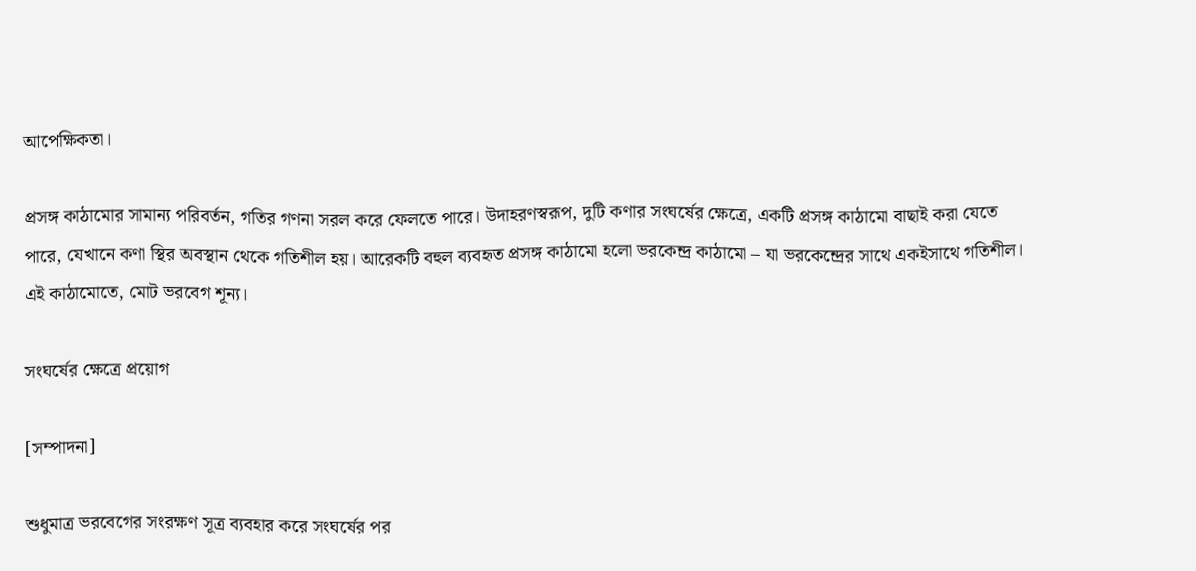আপেক্ষিকতা।

প্রসঙ্গ কাঠামোর সামান্য পরিবর্তন, গতির গণনা সরল করে ফেলতে পারে। উদাহরণস্বরূপ, দুটি কণার সংঘর্ষের ক্ষেত্রে, একটি প্রসঙ্গ কাঠামো বাছাই করা যেতে পারে, যেখানে কণা স্থির অবস্থান থেকে গতিশীল হয়। আরেকটি বহুল ব্যবহৃত প্রসঙ্গ কাঠামো হলো ভরকেন্দ্র কাঠামো – যা ভরকেন্দ্রের সাথে একইসাথে গতিশীল। এই কাঠামোতে, মোট ভরবেগ শূন্য।

সংঘর্ষের ক্ষেত্রে প্রয়োগ

[সম্পাদনা]

শুধুমাত্র ভরবেগের সংরক্ষণ সূত্র ব্যবহার করে সংঘর্ষের পর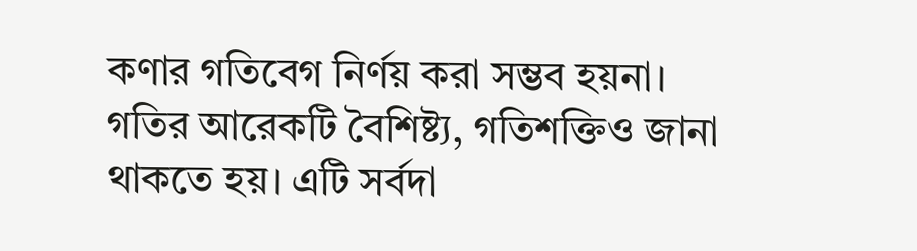কণার গতিবেগ নির্ণয় করা সম্ভব হয়না। গতির আরেকটি বৈশিষ্ট্য, গতিশক্তিও জানা থাকতে হয়। এটি সর্বদা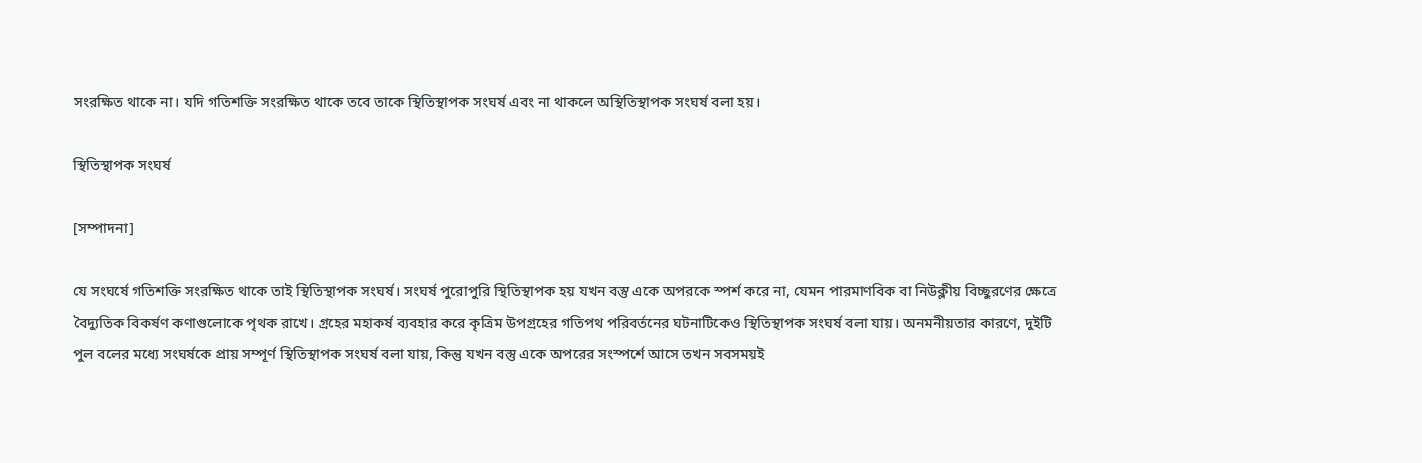সংরক্ষিত থাকে না। যদি গতিশক্তি সংরক্ষিত থাকে তবে তাকে স্থিতিস্থাপক সংঘর্ষ এবং না থাকলে অস্থিতিস্থাপক সংঘর্ষ বলা হয়।

স্থিতিস্থাপক সংঘর্ষ

[সম্পাদনা]

যে সংঘর্ষে গতিশক্তি সংরক্ষিত থাকে তাই স্থিতিস্থাপক সংঘর্ষ। সংঘর্ষ পুরোপুরি স্থিতিস্থাপক হয় যখন বস্তু একে অপরকে স্পর্শ করে না, যেমন পারমাণবিক বা নিউক্লীয় বিচ্ছুরণের ক্ষেত্রে বৈদ্যুতিক বিকর্ষণ কণাগুলোকে পৃথক রাখে। গ্রহের মহাকর্ষ ব্যবহার করে কৃত্রিম উপগ্রহের গতিপথ পরিবর্তনের ঘটনাটিকেও স্থিতিস্থাপক সংঘর্ষ বলা যায়। অনমনীয়তার কারণে, দুইটি পুল বলের মধ্যে সংঘর্ষকে প্রায় সম্পূর্ণ স্থিতিস্থাপক সংঘর্ষ বলা যায়, কিন্তু যখন বস্তু একে অপরের সংস্পর্শে আসে তখন সবসময়ই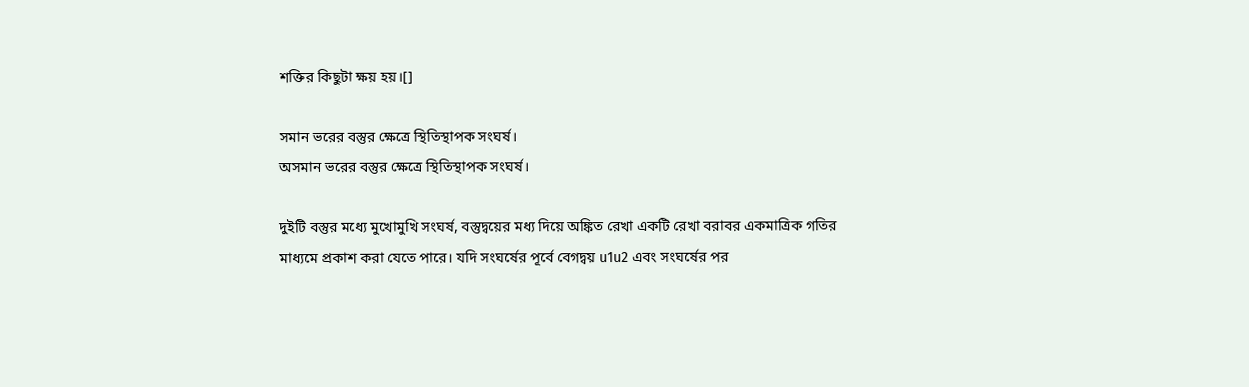শক্তির কিছুটা ক্ষয় হয়।[]

সমান ভরের বস্তুর ক্ষেত্রে স্থিতিস্থাপক সংঘর্ষ।
অসমান ভরের বস্তুর ক্ষেত্রে স্থিতিস্থাপক সংঘর্ষ।

দুইটি বস্তুর মধ্যে মুখোমুখি সংঘর্ষ, বস্তুদ্বয়ের মধ্য দিয়ে অঙ্কিত রেখা একটি রেখা বরাবর একমাত্রিক গতির মাধ্যমে প্রকাশ করা যেতে পারে। যদি সংঘর্ষের পূর্বে বেগদ্বয় u1u2 এবং সংঘর্ষের পর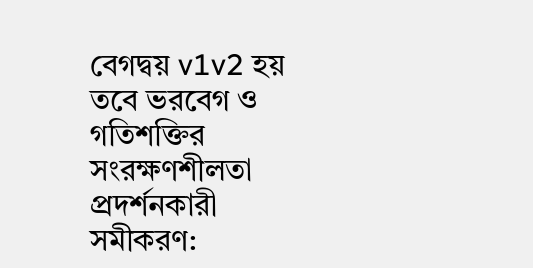বেগদ্বয় v1v2 হয় তবে ভরবেগ ও গতিশক্তির সংরক্ষণশীলতা প্রদর্শনকারী সমীকরণ: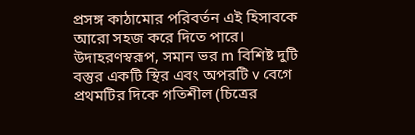প্রসঙ্গ কাঠামোর পরিবর্তন এই হিসাবকে আরো সহজ করে দিতে পারে। উদাহরণস্বরূপ, সমান ভর m বিশিষ্ট দুটি বস্তুর একটি স্থির এবং অপরটি v বেগে প্রথমটির দিকে গতিশীল (চিত্রের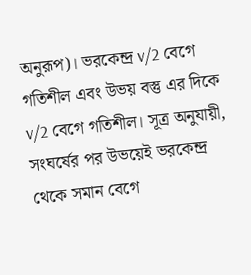অনুরূপ)। ভরকেন্দ্র v/2 বেগে গতিশীল এবং উভয় বস্তু এর দিকে v/2 বেগে গতিশীল। সূত্র অনুযায়ী, সংঘর্ষের পর উভয়েই ভরকেন্দ্র থেকে সমান বেগে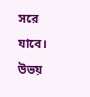সরে যাবে। উভয়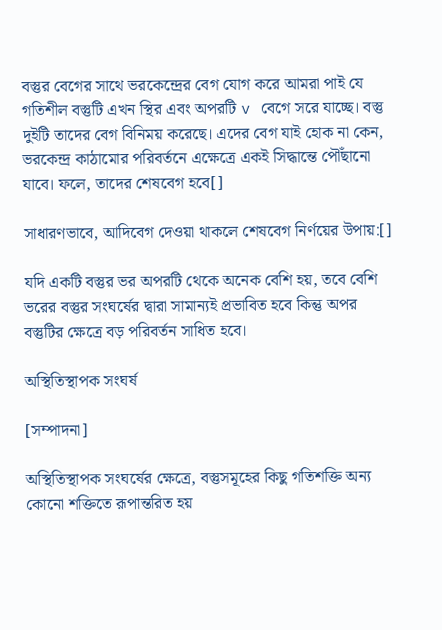বস্তুর বেগের সাথে ভরকেন্দ্রের বেগ যোগ করে আমরা পাই যে গতিশীল বস্তুটি এখন স্থির এবং অপরটি v বেগে সরে যাচ্ছে। বস্তু দুইটি তাদের বেগ বিনিময় করেছে। এদের বেগ যাই হোক না কেন, ভরকেন্দ্র কাঠামোর পরিবর্তনে এক্ষেত্রে একই সিদ্ধান্তে পৌঁছানো যাবে। ফলে, তাদের শেষবেগ হবে[]

সাধারণভাবে, আদিবেগ দেওয়া থাকলে শেষবেগ নির্ণয়ের উপায়:[]

যদি একটি বস্তুর ভর অপরটি থেকে অনেক বেশি হয়, তবে বেশি ভরের বস্তুর সংঘর্ষের দ্বারা সামান্যই প্রভাবিত হবে কিন্তু অপর বস্তুটির ক্ষেত্রে বড় পরিবর্তন সাধিত হবে।

অস্থিতিস্থাপক সংঘর্ষ

[সম্পাদনা]

অস্থিতিস্থাপক সংঘর্ষের ক্ষেত্রে, বস্তুসমূহের কিছু গতিশক্তি অন্য কোনো শক্তিতে রূপান্তরিত হয়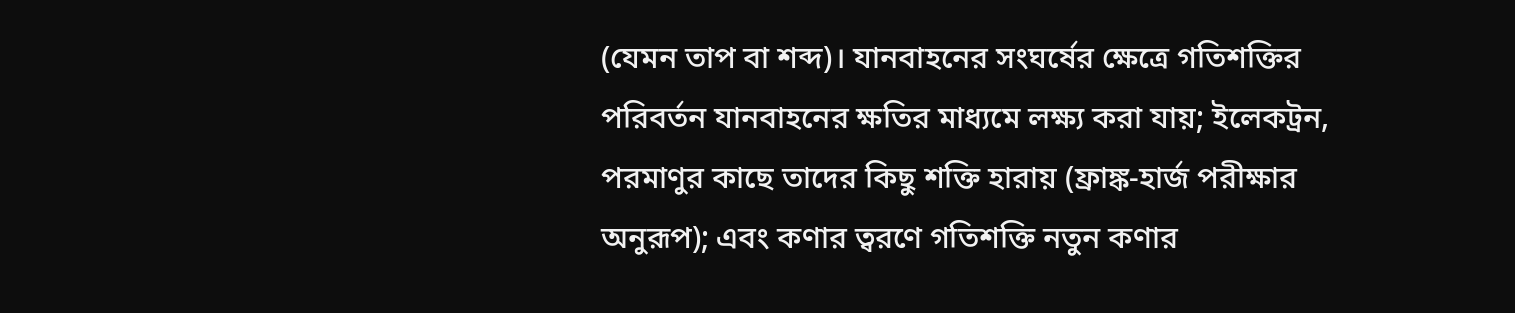(যেমন তাপ বা শব্দ)। যানবাহনের সংঘর্ষের ক্ষেত্রে গতিশক্তির পরিবর্তন যানবাহনের ক্ষতির মাধ্যমে লক্ষ্য করা যায়; ইলেকট্রন, পরমাণুর কাছে তাদের কিছু শক্তি হারায় (ফ্রাঙ্ক-হার্জ পরীক্ষার অনুরূপ); এবং কণার ত্বরণে গতিশক্তি নতুন কণার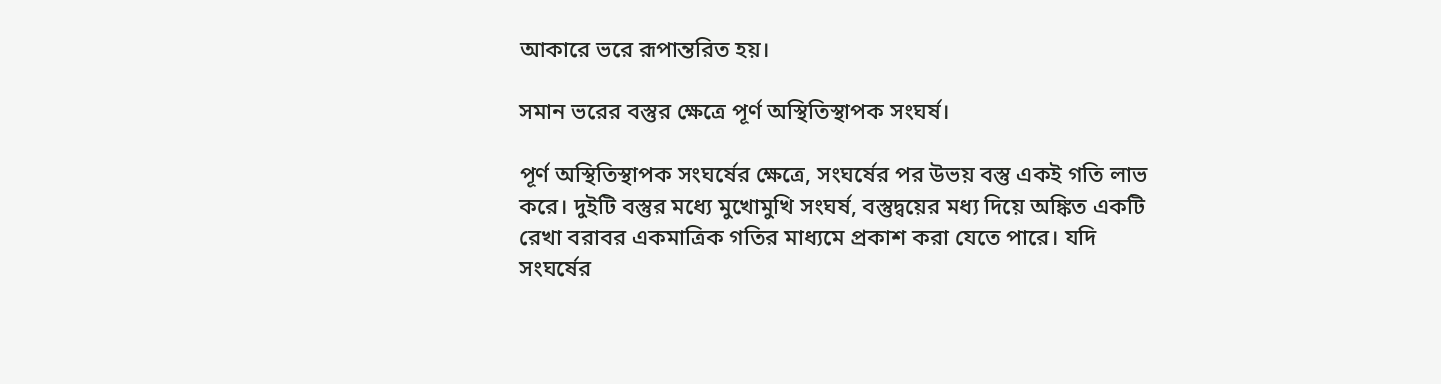আকারে ভরে রূপান্তরিত হয়।

সমান ভরের বস্তুর ক্ষেত্রে পূর্ণ অস্থিতিস্থাপক সংঘর্ষ।

পূর্ণ অস্থিতিস্থাপক সংঘর্ষের ক্ষেত্রে, সংঘর্ষের পর উভয় বস্তু একই গতি লাভ করে। দুইটি বস্তুর মধ্যে মুখোমুখি সংঘর্ষ, বস্তুদ্বয়ের মধ্য দিয়ে অঙ্কিত একটি রেখা বরাবর একমাত্রিক গতির মাধ্যমে প্রকাশ করা যেতে পারে। যদি সংঘর্ষের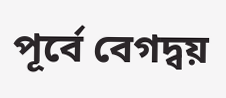পূর্বে বেগদ্বয়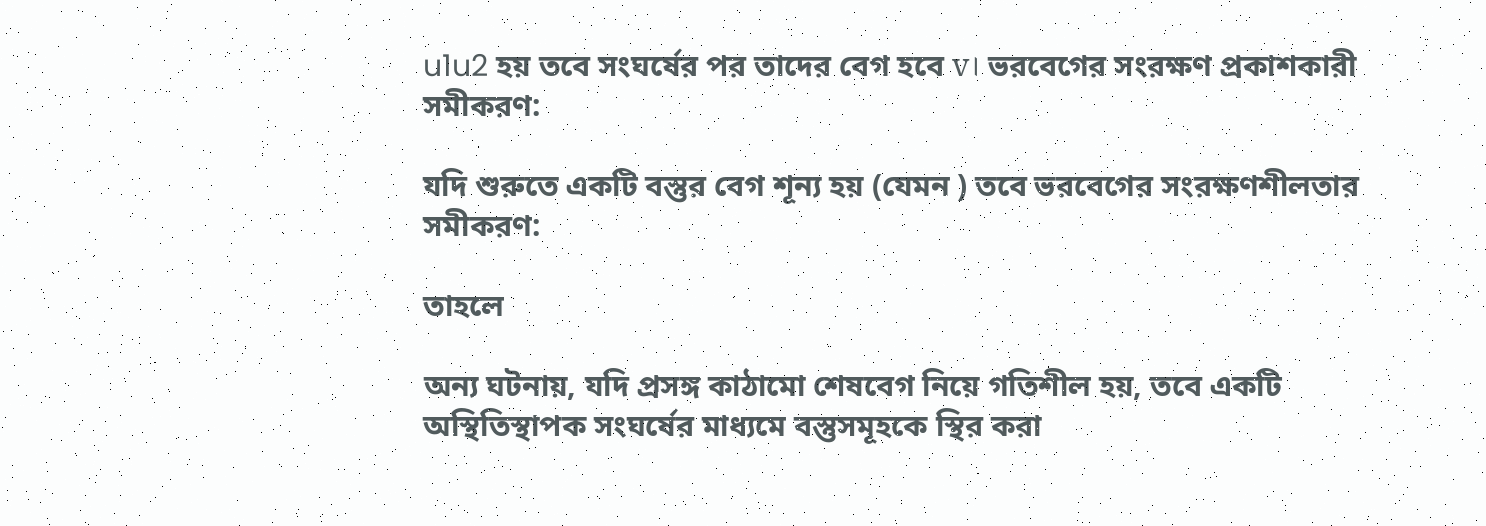u1u2 হয় তবে সংঘর্ষের পর তাদের বেগ হবে v। ভরবেগের সংরক্ষণ প্রকাশকারী সমীকরণ:

যদি শুরুতে একটি বস্তুর বেগ শূন্য হয় (যেমন ) তবে ভরবেগের সংরক্ষণশীলতার সমীকরণ:

তাহলে

অন্য ঘটনায়, যদি প্রসঙ্গ কাঠামো শেষবেগ নিয়ে গতিশীল হয়, তবে একটি অস্থিতিস্থাপক সংঘর্ষের মাধ্যমে বস্তুসমূহকে স্থির করা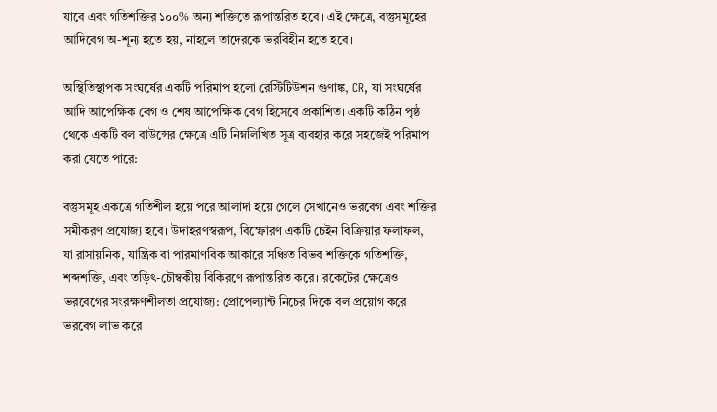যাবে এবং গতিশক্তির ১০০% অন্য শক্তিতে রূপান্তরিত হবে। এই ক্ষেত্রে, বস্তুসমূহের আদিবেগ অ-শূন্য হতে হয়, নাহলে তাদেরকে ভরবিহীন হতে হবে।

অস্থিতিস্থাপক সংঘর্ষের একটি পরিমাপ হলো রেস্টিটিউশন গুণাঙ্ক, CR, যা সংঘর্ষের আদি আপেক্ষিক বেগ ও শেষ আপেক্ষিক বেগ হিসেবে প্রকাশিত। একটি কঠিন পৃষ্ঠ থেকে একটি বল বাউন্সের ক্ষেত্রে এটি নিম্নলিখিত সূত্র ব্যবহার করে সহজেই পরিমাপ করা যেতে পারে:

বস্তুসমূহ একত্রে গতিশীল হয়ে পরে আলাদা হয়ে গেলে সেখানেও ভরবেগ এবং শক্তির সমীকরণ প্রযোজ্য হবে। উদাহরণস্বরূপ, বিস্ফোরণ একটি চেইন বিক্রিয়ার ফলাফল, যা রাসায়নিক, যান্ত্রিক বা পারমাণবিক আকারে সঞ্চিত বিভব শক্তিকে গতিশক্তি, শব্দশক্তি, এবং তড়িৎ-চৌম্বকীয় বিকিরণে রূপান্তরিত করে। রকেটের ক্ষেত্রেও ভরবেগের সংরক্ষণশীলতা প্রযোজ্য: প্রোপেল্যান্ট নিচের দিকে বল প্রয়োগ করে ভরবেগ লাভ করে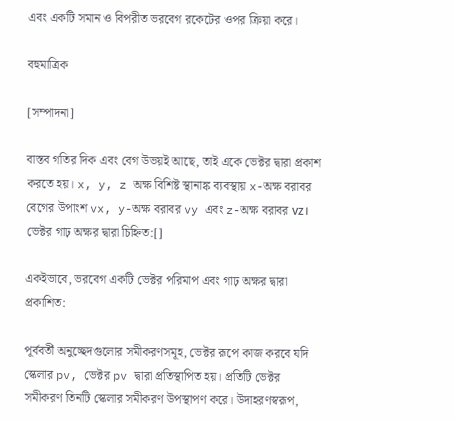এবং একটি সমান ও বিপরীত ভরবেগ রকেটের ওপর ক্রিয়া করে।

বহুমাত্রিক

[সম্পাদনা]

বাস্তব গতির দিক এবং বেগ উভয়ই আছে, তাই একে ভেক্টর দ্বারা প্রকাশ করতে হয়। x, y, z অক্ষ বিশিষ্ট স্থানাঙ্ক ব্যবস্থায় x-অক্ষ বরাবর বেগের উপাংশ vx, y-অক্ষ বরাবর vy এবং z-অক্ষ বরাবর vz। ভেক্টর গাঢ় অক্ষর দ্বারা চিহ্নিত:[]

একইভাবে, ভরবেগ একটি ভেক্টর পরিমাপ এবং গাঢ় অক্ষর দ্বারা প্রকাশিত:

পূর্ববর্তী অনুচ্ছেদগুলোর সমীকরণসমূহ, ভেক্টর রূপে কাজ করবে যদি স্কেলার pv, ভেক্টর pv দ্বারা প্রতিস্থাপিত হয়। প্রতিটি ভেক্টর সমীকরণ তিনটি স্কেলার সমীকরণ উপস্থাপণ করে। উদাহরণস্বরূপ,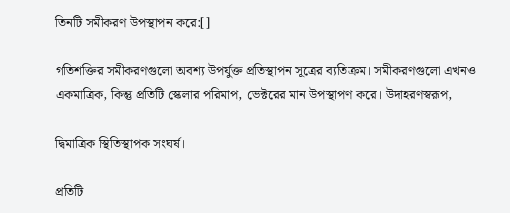তিনটি সমীকরণ উপস্থাপন করে:[]

গতিশক্তির সমীকরণগুলো অবশ্য উপর্যুক্ত প্রতিস্থাপন সূত্রের ব্যতিক্রম। সমীকরণগুলো এখনও একমাত্রিক, কিন্তু প্রতিটি স্কেলার পরিমাপ, ভেক্টরের মান উপস্থাপণ করে। উদাহরণস্বরূপ,

দ্বিমাত্রিক স্থিতিস্থাপক সংঘর্ষ।

প্রতিটি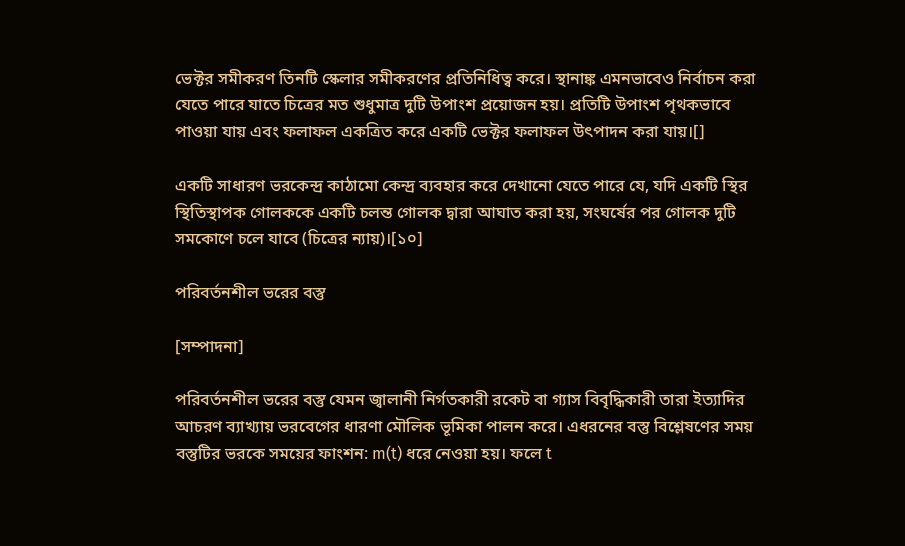ভেক্টর সমীকরণ তিনটি স্কেলার সমীকরণের প্রতিনিধিত্ব করে। স্থানাঙ্ক এমনভাবেও নির্বাচন করা যেতে পারে যাতে চিত্রের মত শুধুমাত্র দুটি উপাংশ প্রয়োজন হয়। প্রতিটি উপাংশ পৃথকভাবে পাওয়া যায় এবং ফলাফল একত্রিত করে একটি ভেক্টর ফলাফল উৎপাদন করা যায়।[]

একটি সাধারণ ভরকেন্দ্র কাঠামো কেন্দ্র ব্যবহার করে দেখানো যেতে পারে যে, যদি একটি স্থির স্থিতিস্থাপক গোলককে একটি চলন্ত গোলক দ্বারা আঘাত করা হয়, সংঘর্ষের পর গোলক দুটি সমকোণে চলে যাবে (চিত্রের ন্যায়)।[১০]

পরিবর্তনশীল ভরের বস্তু

[সম্পাদনা]

পরিবর্তনশীল ভরের বস্তু যেমন জ্বালানী নির্গতকারী রকেট বা গ্যাস বিবৃদ্ধিকারী তারা ইত্যাদির আচরণ ব্যাখ্যায় ভরবেগের ধারণা মৌলিক ভূমিকা পালন করে। এধরনের বস্তু বিশ্লেষণের সময় বস্তুটির ভরকে সময়ের ফাংশন: m(t) ধরে নেওয়া হয়। ফলে t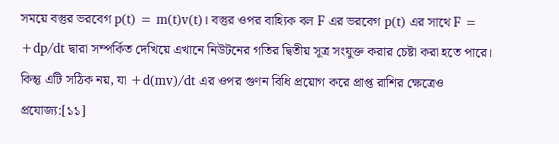সময়ে বস্তুর ভরবেগ p(t) = m(t)v(t)। বস্তুর ওপর বাহ্যিক বল F এর ভরবেগ p(t) এর সাথে F = +dp/dt দ্বারা সম্পর্কিত দেখিয়ে এখানে নিউটনের গতির দ্বিতীয় সূত্র সংযুক্ত করার চেষ্টা করা হতে পারে। কিন্তু এটি সঠিক নয়, যা +d(mv)/dt এর ওপর গুণন বিধি প্রয়োগ করে প্রাপ্ত রাশির ক্ষেত্রেও প্রযোজ্য:[১১]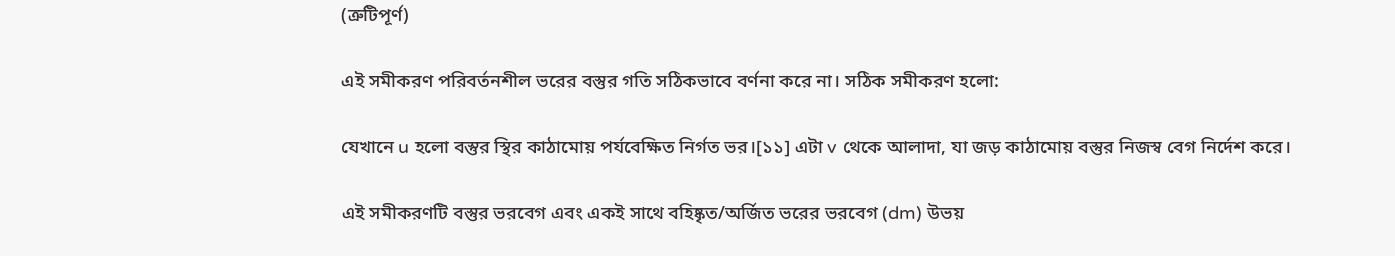(ত্রুটিপূর্ণ)

এই সমীকরণ পরিবর্তনশীল ভরের বস্তুর গতি সঠিকভাবে বর্ণনা করে না। সঠিক সমীকরণ হলো:

যেখানে u হলো বস্তুর স্থির কাঠামোয় পর্যবেক্ষিত নির্গত ভর।[১১] এটা v থেকে আলাদা, যা জড় কাঠামোয় বস্তুর নিজস্ব বেগ নির্দেশ করে।

এই সমীকরণটি বস্তুর ভরবেগ এবং একই সাথে বহিষ্কৃত/অর্জিত ভরের ভরবেগ (dm) উভয়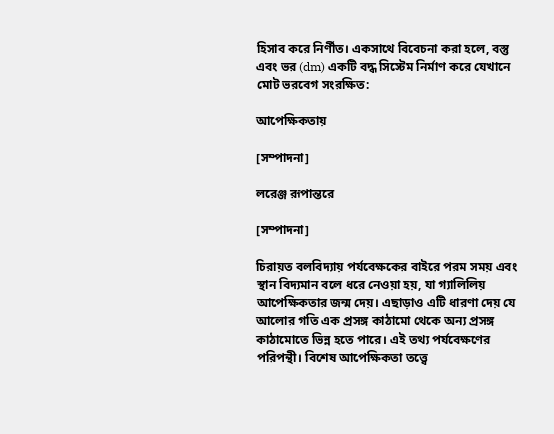হিসাব করে নির্ণীত। একসাথে বিবেচনা করা হলে, বস্তু এবং ভর (dm) একটি বদ্ধ সিস্টেম নির্মাণ করে যেখানে মোট ভরবেগ সংরক্ষিত:

আপেক্ষিকতায়

[সম্পাদনা]

লরেঞ্জ রূপান্তরে

[সম্পাদনা]

চিরায়ত বলবিদ্যায় পর্যবেক্ষকের বাইরে পরম সময় এবং স্থান বিদ্যমান বলে ধরে নেওয়া হয়, যা গ্যালিলিয় আপেক্ষিকতার জন্ম দেয়। এছাড়াও এটি ধারণা দেয় যে আলোর গতি এক প্রসঙ্গ কাঠামো থেকে অন্য প্রসঙ্গ কাঠামোতে ভিন্ন হতে পারে। এই তথ্য পর্যবেক্ষণের পরিপন্থী। বিশেষ আপেক্ষিকতা তত্ত্বে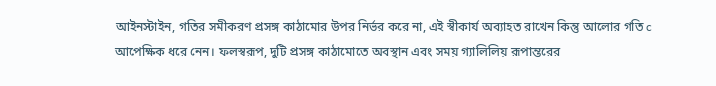আইনস্টাইন, গতির সমীকরণ প্রসঙ্গ কাঠামোর উপর নির্ভর করে না, এই স্বীকার্য অব্যাহত রাখেন কিন্তু আলোর গতি c আপেক্ষিক ধরে নেন। ফলস্বরূপ, দুটি প্রসঙ্গ কাঠামোতে অবস্থান এবং সময় গ্যালিলিয় রূপান্তরের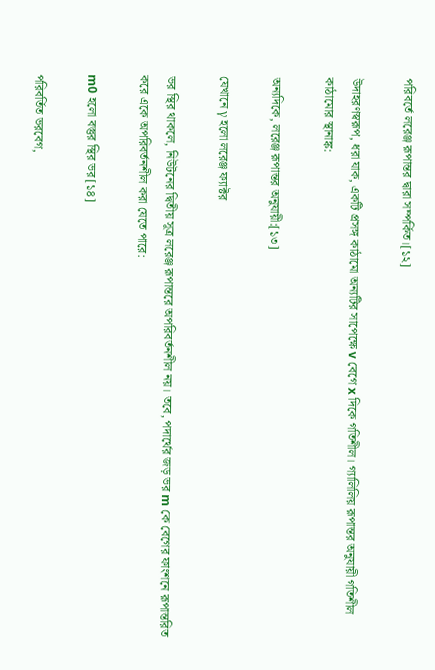পরিবর্তে লরেঞ্জ রূপান্তর দ্বারা সম্পর্কিত।[১২]

উদাহরণস্বরূপ, ধরা যাক, একটি প্রসঙ্গ কাঠামো অন্যটির সাপেক্ষে v বেগে x দিকে গতিশীল। গ্যালিলিয় রূপান্তর অনুযায়ী গতিশীল কাঠামোর স্থানাঙ্ক:

অন্যদিকে, লরেঞ্জ রূপান্তর অনুযায়ী:[১৩]

যেখানে γ হলো লরেঞ্জ ফ্যাক্টর

ভর স্থির থাকলে, নিউটনের দ্বিতীয় সূত্র লরেঞ্জ রূপান্তরে অপরিবর্তনশীল নয়। তবে, পদার্থের জড় ভর m কে বেগের ফাংশনে রূপান্তরিত করে একে অপরিবর্তনশীল করা যেতে পারে:

m0 হলো বস্তুর স্থির ভর[১৪]

পরিবর্তিত ভরবেগ,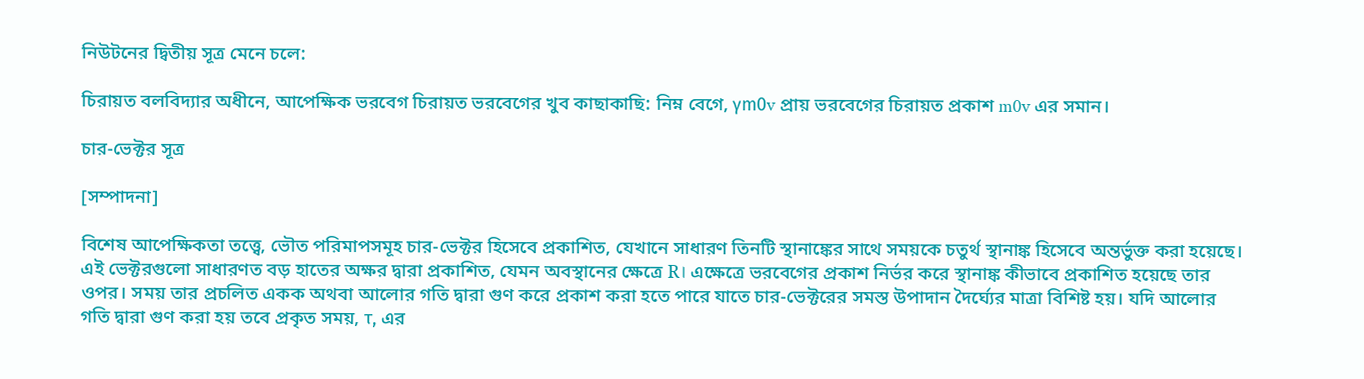নিউটনের দ্বিতীয় সূত্র মেনে চলে:

চিরায়ত বলবিদ্যার অধীনে, আপেক্ষিক ভরবেগ চিরায়ত ভরবেগের খুব কাছাকাছি: নিম্ন বেগে, γm0v প্রায় ভরবেগের চিরায়ত প্রকাশ m0v এর সমান।

চার-ভেক্টর সূত্র

[সম্পাদনা]

বিশেষ আপেক্ষিকতা তত্ত্বে, ভৌত পরিমাপসমূহ চার-ভেক্টর হিসেবে প্রকাশিত, যেখানে সাধারণ তিনটি স্থানাঙ্কের সাথে সময়কে চতুর্থ স্থানাঙ্ক হিসেবে অন্তর্ভুক্ত করা হয়েছে। এই ভেক্টরগুলো সাধারণত বড় হাতের অক্ষর দ্বারা প্রকাশিত, যেমন অবস্থানের ক্ষেত্রে R। এক্ষেত্রে ভরবেগের প্রকাশ নির্ভর করে স্থানাঙ্ক কীভাবে প্রকাশিত হয়েছে তার ওপর। সময় তার প্রচলিত একক অথবা আলোর গতি দ্বারা গুণ করে প্রকাশ করা হতে পারে যাতে চার-ভেক্টরের সমস্ত উপাদান দৈর্ঘ্যের মাত্রা বিশিষ্ট হয়। যদি আলোর গতি দ্বারা গুণ করা হয় তবে প্রকৃত সময়, τ, এর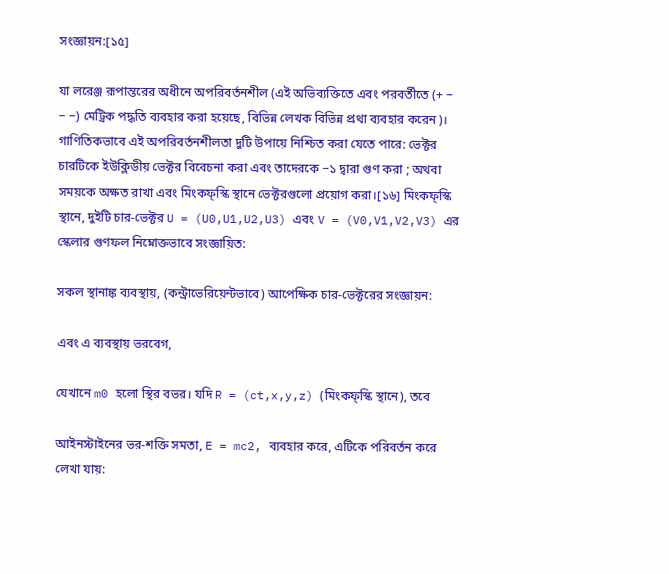সংজ্ঞায়ন:[১৫]

যা লরেঞ্জ রূপান্তরের অধীনে অপরিবর্তনশীল (এই অভিব্যক্তিতে এবং পরবর্তীতে (+ − − −) মেট্রিক পদ্ধতি ব্যবহার করা হয়েছে, বিভিন্ন লেখক বিভিন্ন প্রথা ব্যবহার করেন)। গাণিতিকভাবে এই অপরিবর্তনশীলতা দুটি উপায়ে নিশ্চিত করা যেতে পারে: ভেক্টর চারটিকে ইউক্লিডীয় ভেক্টর বিবেচনা করা এবং তাদেরকে −১ দ্বারা গুণ করা ; অথবা সময়কে অক্ষত রাখা এবং মিংকফ্‌স্কি স্থানে ভেক্টরগুলো প্রয়োগ করা।[১৬] মিংকফ্‌স্কি স্থানে, দুইটি চার-ভেক্টর U = (U0,U1,U2,U3) এবং V = (V0,V1,V2,V3) এর স্কেলার গুণফল নিম্নোক্তভাবে সংজ্ঞায়িত:

সকল স্থানাঙ্ক ব্যবস্থায়, (কন্ট্রাভেরিয়েন্টভাবে) আপেক্ষিক চার-ভেক্টরের সংজ্ঞায়ন:

এবং এ ব্যবস্থায় ভরবেগ,

যেখানে m0 হলো স্থির বভর। যদি R = (ct,x,y,z) (মিংকফ্‌স্কি স্থানে), তবে

আইনস্টাইনের ভর-শক্তি সমতা, E = mc2, ব্যবহার করে, এটিকে পরিবর্তন করে লেখা যায়: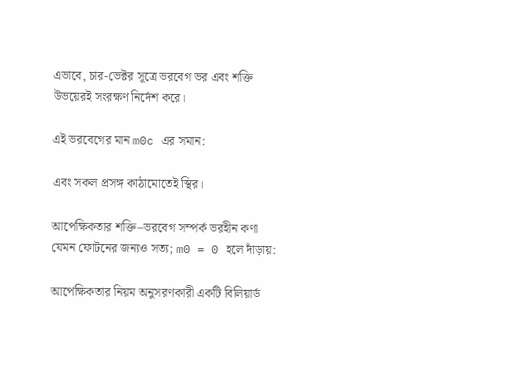এভাবে, চার-ভেক্টর সূত্রে ভরবেগ ভর এবং শক্তি উভয়েরই সংরক্ষণ নির্দেশ করে।

এই ভরবেগের মান m0c এর সমান:

এবং সকল প্রসঙ্গ কাঠামোতেই স্থির।

আপেক্ষিকতার শক্তি–ভরবেগ সম্পর্ক ভরহীন কণা যেমন ফোটনের জন্যও সত্য; m0 = 0 হলে দাঁড়ায়:

আপেক্ষিকতার নিয়ম অনুসরণকারী একটি বিলিয়ার্ড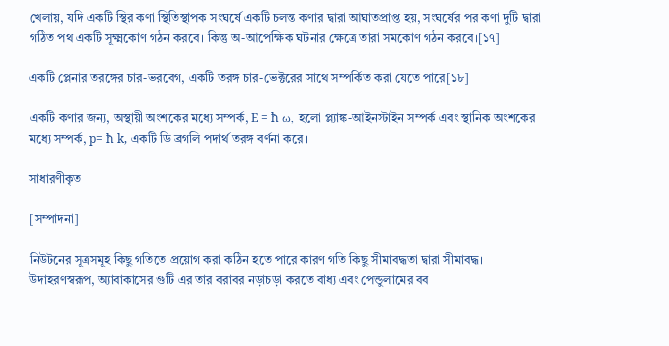খেলায়, যদি একটি স্থির কণা স্থিতিস্থাপক সংঘর্ষে একটি চলন্ত কণার দ্বারা আঘাতপ্রাপ্ত হয়, সংঘর্ষের পর কণা দুটি দ্বারা গঠিত পথ একটি সূক্ষ্মকোণ গঠন করবে। কিন্তু অ-আপেক্ষিক ঘটনার ক্ষেত্রে তারা সমকোণ গঠন করবে।[১৭]

একটি প্লেনার তরঙ্গের চার-ভরবেগ, একটি তরঙ্গ চার-ভেক্টরের সাথে সম্পর্কিত করা যেতে পারে[১৮]

একটি কণার জন্য, অস্থায়ী অংশকের মধ্যে সম্পর্ক, E = ħ ω, হলো প্ল্যাঙ্ক-আইনস্টাইন সম্পর্ক এবং স্থানিক অংশকের মধ্যে সম্পর্ক, p= ħ k, একটি ডি ব্রগলি পদার্থ তরঙ্গ বর্ণনা করে।

সাধারণীকৃত

[সম্পাদনা]

নিউটনের সূত্রসমূহ কিছু গতিতে প্রয়োগ করা কঠিন হতে পারে কারণ গতি কিছু সীমাবদ্ধতা দ্বারা সীমাবদ্ধ। উদাহরণস্বরূপ, অ্যাবাকাসের গুটি এর তার বরাবর নড়াচড়া করতে বাধ্য এবং পেন্ডুলামের বব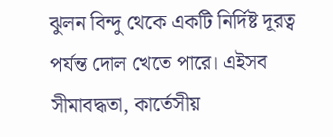ঝুলন বিন্দু থেকে একটি নির্দিষ্ট দূরত্ব পর্যন্ত দোল খেতে পারে। এইসব সীমাবদ্ধতা, কার্তেসীয়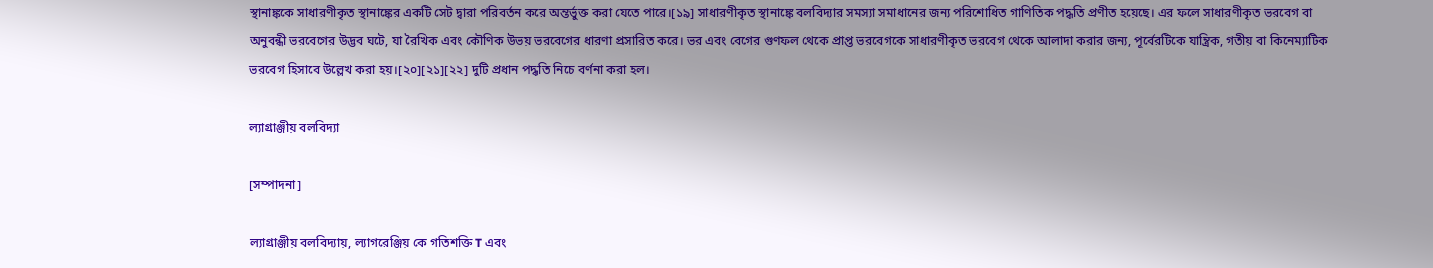স্থানাঙ্ককে সাধারণীকৃত স্থানাঙ্কের একটি সেট দ্বারা পরিবর্তন করে অন্তর্ভুক্ত করা যেতে পারে।[১৯] সাধারণীকৃত স্থানাঙ্কে বলবিদ্যার সমস্যা সমাধানের জন্য পরিশোধিত গাণিতিক পদ্ধতি প্রণীত হয়েছে। এর ফলে সাধারণীকৃত ভরবেগ বা অনুবন্ধী ভরবেগের উদ্ভব ঘটে, যা রৈখিক এবং কৌণিক উভয় ভরবেগের ধারণা প্রসারিত করে। ভর এবং বেগের গুণফল থেকে প্রাপ্ত ভরবেগকে সাধারণীকৃত ভরবেগ থেকে আলাদা করার জন্য, পূর্বেরটিকে যান্ত্রিক, গতীয় বা কিনেম্যাটিক ভরবেগ হিসাবে উল্লেখ করা হয়।[২০][২১][২২] দুটি প্রধান পদ্ধতি নিচে বর্ণনা করা হল।

ল্যাগ্রাঞ্জীয় বলবিদ্যা

[সম্পাদনা]

ল্যাগ্রাঞ্জীয় বলবিদ্যায়, ল্যাগরেঞ্জিয় কে গতিশক্তি T এবং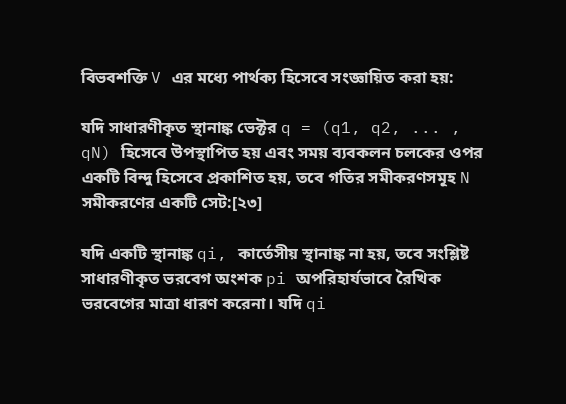বিভবশক্তি V এর মধ্যে পার্থক্য হিসেবে সংজ্ঞায়িত করা হয়:

যদি সাধারণীকৃত স্থানাঙ্ক ভেক্টর q = (q1, q2, ... , qN) হিসেবে উপস্থাপিত হয় এবং সময় ব্যবকলন চলকের ওপর একটি বিন্দু হিসেবে প্রকাশিত হয়, তবে গতির সমীকরণসমূহ N সমীকরণের একটি সেট:[২৩]

যদি একটি স্থানাঙ্ক qi, কার্তেসীয় স্থানাঙ্ক না হয়, তবে সংশ্লিষ্ট সাধারণীকৃত ভরবেগ অংশক pi অপরিহার্যভাবে রৈখিক ভরবেগের মাত্রা ধারণ করেনা। যদি qi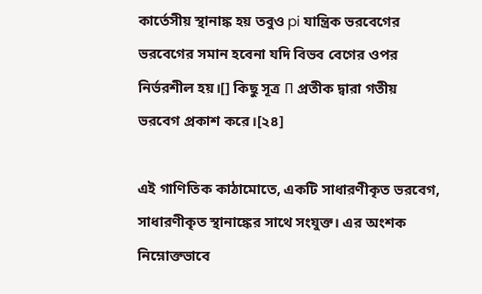কার্তেসীয় স্থানাঙ্ক হয় তবুও pi যান্ত্রিক ভরবেগের ভরবেগের সমান হবেনা যদি বিভব বেগের ওপর নির্ভরশীল হয়।[] কিছু সূত্র Π প্রতীক দ্বারা গতীয় ভরবেগ প্রকাশ করে।[২৪]

এই গাণিতিক কাঠামোতে, একটি সাধারণীকৃত ভরবেগ, সাধারণীকৃত স্থানাঙ্কের সাথে সংযুক্ত। এর অংশক নিম্নোক্তভাবে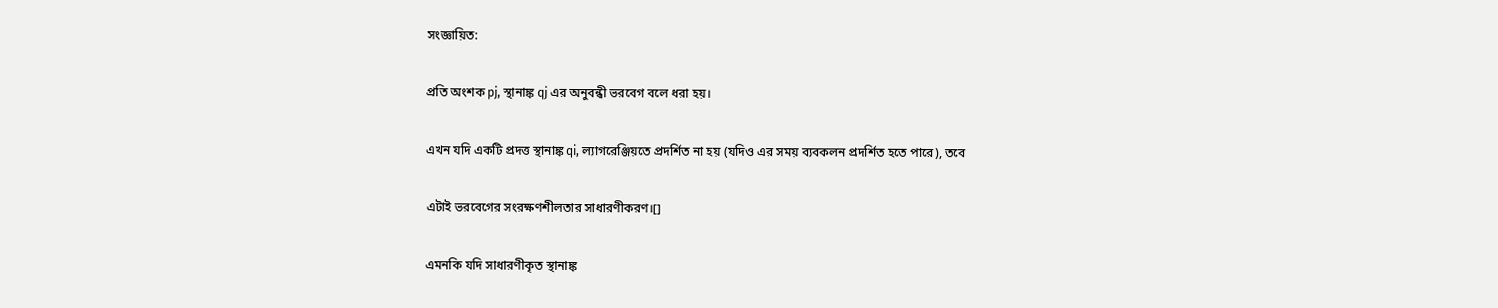সংজ্ঞায়িত:

প্রতি অংশক pj, স্থানাঙ্ক qj এর অনুবন্ধী ভরবেগ বলে ধরা হয়।

এখন যদি একটি প্রদত্ত স্থানাঙ্ক qi, ল্যাগরেঞ্জিয়তে প্রদর্শিত না হয় (যদিও এর সময় ব্যবকলন প্রদর্শিত হতে পারে), তবে

এটাই ভরবেগের সংরক্ষণশীলতার সাধারণীকরণ।[]

এমনকি যদি সাধারণীকৃত স্থানাঙ্ক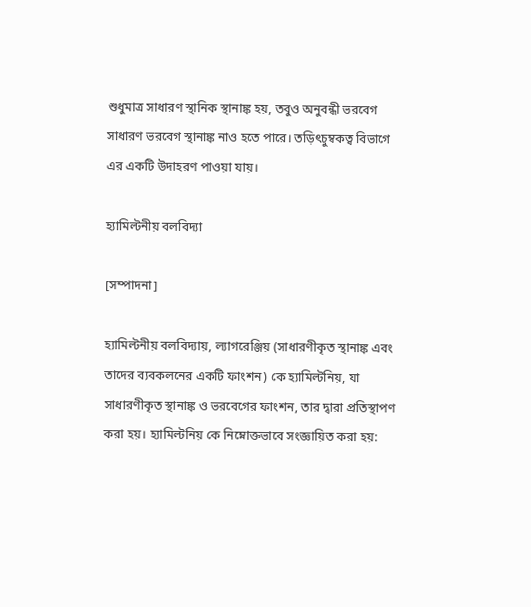শুধুমাত্র সাধারণ স্থানিক স্থানাঙ্ক হয়, তবুও অনুবন্ধী ভরবেগ সাধারণ ভরবেগ স্থানাঙ্ক নাও হতে পারে। তড়িৎচুম্বকত্ব বিভাগে এর একটি উদাহরণ পাওয়া যায়।

হ্যামিল্টনীয় বলবিদ্যা

[সম্পাদনা]

হ্যামিল্টনীয় বলবিদ্যায়, ল্যাগরেঞ্জিয় (সাধারণীকৃত স্থানাঙ্ক এবং তাদের ব্যবকলনের একটি ফাংশন) কে হ্যামিল্টনিয়, যা সাধারণীকৃত স্থানাঙ্ক ও ভরবেগের ফাংশন, তার দ্বারা প্রতিস্থাপণ করা হয়। হ্যামিল্টনিয় কে নিম্নোক্তভাবে সংজ্ঞায়িত করা হয়: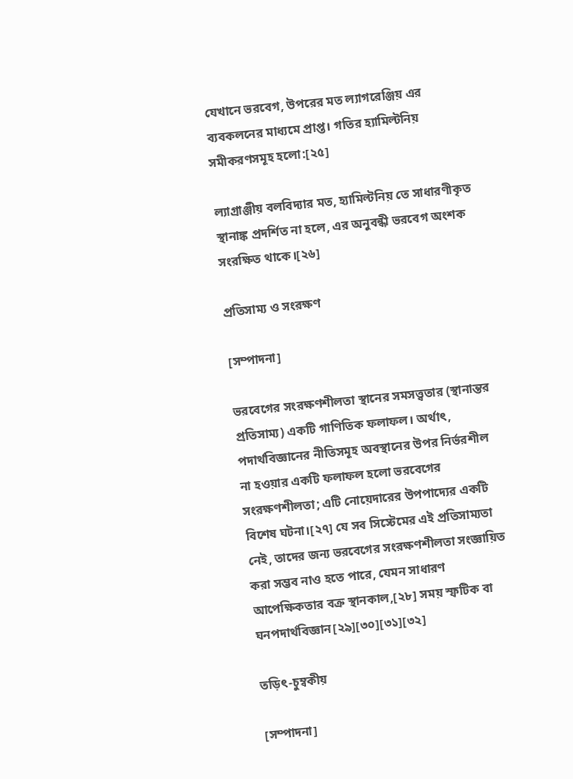যেখানে ভরবেগ, উপরের মত ল্যাগরেঞ্জিয় এর ব্যবকলনের মাধ্যমে প্রাপ্ত। গতির হ্যামিল্টনিয় সমীকরণসমূহ হলো:[২৫]

ল্যাগ্রাঞ্জীয় বলবিদ্যার মত, হ্যামিল্টনিয় তে সাধারণীকৃত স্থানাঙ্ক প্রদর্শিত না হলে, এর অনুবন্ধী ভরবেগ অংশক সংরক্ষিত থাকে।[২৬]

প্রতিসাম্য ও সংরক্ষণ

[সম্পাদনা]

ভরবেগের সংরক্ষণশীলতা স্থানের সমসত্ত্বতার (স্থানান্তর প্রতিসাম্য) একটি গাণিতিক ফলাফল। অর্থাৎ, পদার্থবিজ্ঞানের নীতিসমূহ অবস্থানের উপর নির্ভরশীল না হওয়ার একটি ফলাফল হলো ভরবেগের সংরক্ষণশীলতা; এটি নোয়েদারের উপপাদ্যের একটি বিশেষ ঘটনা।[২৭] যে সব সিস্টেমের এই প্রতিসাম্যতা নেই, তাদের জন্য ভরবেগের সংরক্ষণশীলতা সংজ্ঞায়িত করা সম্ভব নাও হতে পারে, যেমন সাধারণ আপেক্ষিকতার বক্র স্থানকাল,[২৮] সময় স্ফটিক বা ঘনপদার্থবিজ্ঞান[২৯][৩০][৩১][৩২]

তড়িৎ-চুম্বকীয়

[সম্পাদনা]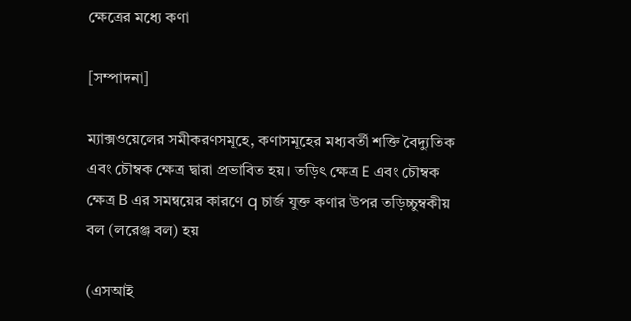ক্ষেত্রের মধ্যে কণা

[সম্পাদনা]

ম্যাক্সওয়েলের সমীকরণসমূহে, কণাসমূহের মধ্যবর্তী শক্তি বৈদ্যুতিক এবং চৌম্বক ক্ষেত্র দ্বারা প্রভাবিত হয়। তড়িৎ ক্ষেত্র E এবং চৌম্বক ক্ষেত্র B এর সমন্বয়ের কারণে q চার্জ যুক্ত কণার উপর তড়িচ্চুম্বকীয় বল (লরেঞ্জ বল) হয়

(এসআই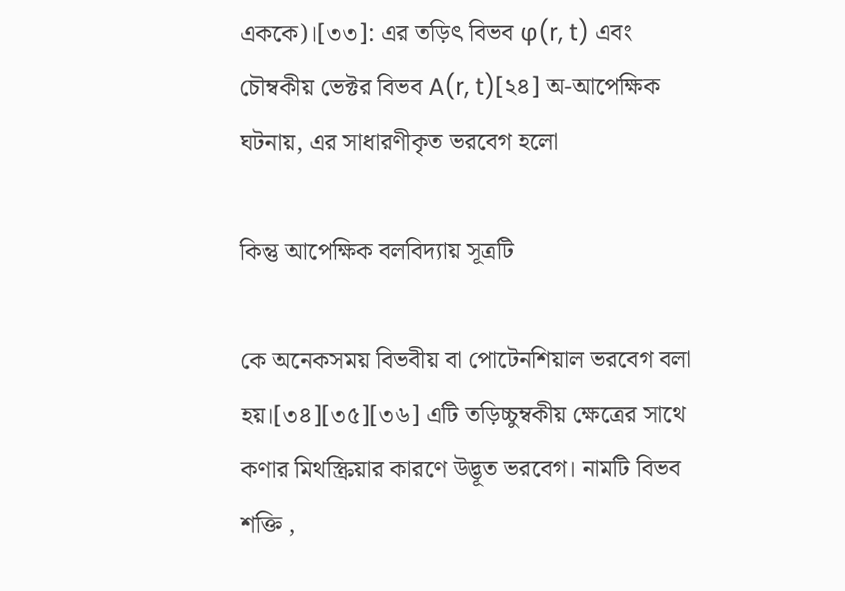এককে)।[৩৩]: এর তড়িৎ বিভব φ(r, t) এবং চৌম্বকীয় ভেক্টর বিভব A(r, t)[২৪] অ-আপেক্ষিক ঘটনায়, এর সাধারণীকৃত ভরবেগ হলো

কিন্তু আপেক্ষিক বলবিদ্যায় সূত্রটি

কে অনেকসময় বিভবীয় বা পোটেনশিয়াল ভরবেগ বলা হয়।[৩৪][৩৫][৩৬] এটি তড়িচ্চুম্বকীয় ক্ষেত্রের সাথে কণার মিথস্ক্রিয়ার কারণে উদ্ভূত ভরবেগ। নামটি বিভব শক্তি ,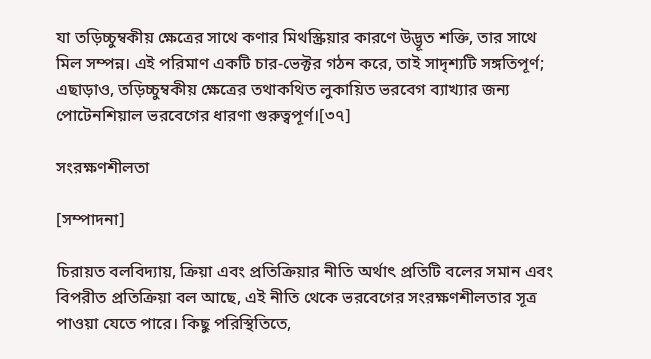যা তড়িচ্চুম্বকীয় ক্ষেত্রের সাথে কণার মিথস্ক্রিয়ার কারণে উদ্ভূত শক্তি, তার সাথে মিল সম্পন্ন। এই পরিমাণ একটি চার-ভেক্টর গঠন করে, তাই সাদৃশ্যটি সঙ্গতিপূর্ণ; এছাড়াও, তড়িচ্চুম্বকীয় ক্ষেত্রের তথাকথিত লুকায়িত ভরবেগ ব্যাখ্যার জন্য পোটেনশিয়াল ভরবেগের ধারণা গুরুত্বপূর্ণ।[৩৭]

সংরক্ষণশীলতা

[সম্পাদনা]

চিরায়ত বলবিদ্যায়, ক্রিয়া এবং প্রতিক্রিয়ার নীতি অর্থাৎ প্রতিটি বলের সমান এবং বিপরীত প্রতিক্রিয়া বল আছে, এই নীতি থেকে ভরবেগের সংরক্ষণশীলতার সূত্র পাওয়া যেতে পারে। কিছু পরিস্থিতিতে,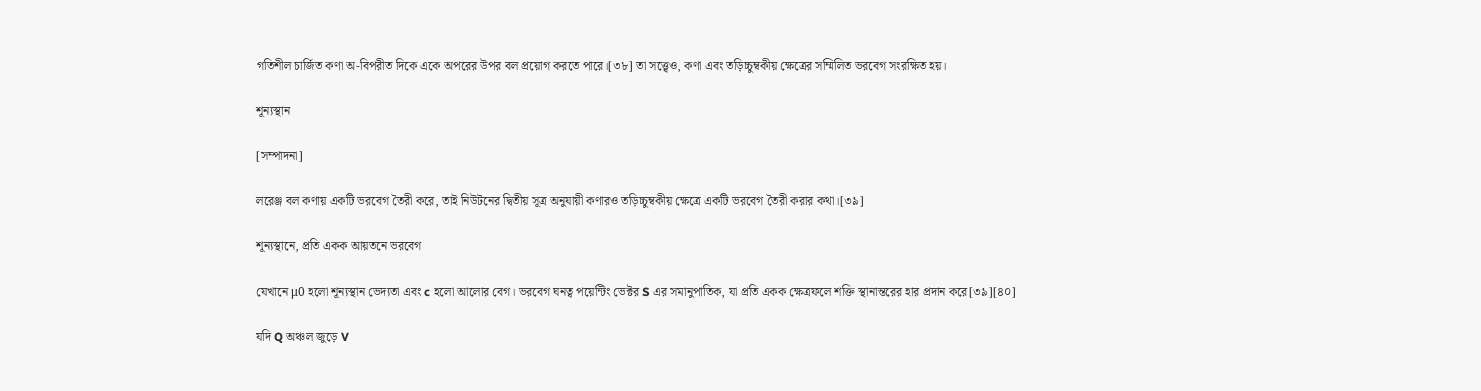গতিশীল চার্জিত কণা অ-বিপরীত দিকে একে অপরের উপর বল প্রয়োগ করতে পারে।[৩৮] তা সত্ত্বেও, কণা এবং তড়িচ্চুম্বকীয় ক্ষেত্রের সম্মিলিত ভরবেগ সংরক্ষিত হয়।

শূন্যস্থান

[সম্পাদনা]

লরেঞ্জ বল কণায় একটি ভরবেগ তৈরী করে, তাই নিউটনের দ্বিতীয় সূত্র অনুযায়ী কণারও তড়িচ্চুম্বকীয় ক্ষেত্রে একটি ভরবেগ তৈরী করার কথা।[৩৯]

শূন্যস্থানে, প্রতি একক আয়তনে ভরবেগ

যেখানে μ0 হলো শূন্যস্থান ভেদ্যতা এবং c হলো আলোর বেগ। ভরবেগ ঘনত্ব পয়েন্টিং ভেক্টর S এর সমানুপাতিক, যা প্রতি একক ক্ষেত্রফলে শক্তি স্থানান্তরের হার প্রদান করে[৩৯][৪০]

যদি Q অঞ্চল জুড়ে V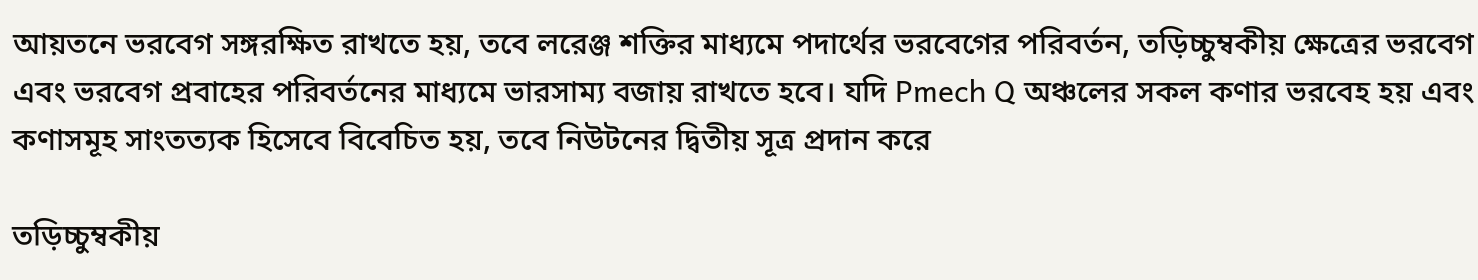আয়তনে ভরবেগ সঙ্গরক্ষিত রাখতে হয়, তবে লরেঞ্জ শক্তির মাধ্যমে পদার্থের ভরবেগের পরিবর্তন, তড়িচ্চুম্বকীয় ক্ষেত্রের ভরবেগ এবং ভরবেগ প্রবাহের পরিবর্তনের মাধ্যমে ভারসাম্য বজায় রাখতে হবে। যদি Pmech Q অঞ্চলের সকল কণার ভরবেহ হয় এবং কণাসমূহ সাংতত্যক হিসেবে বিবেচিত হয়, তবে নিউটনের দ্বিতীয় সূত্র প্রদান করে

তড়িচ্চুম্বকীয়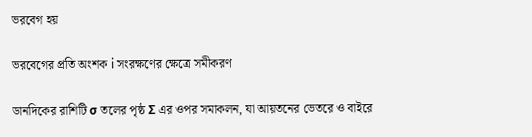ভরবেগ হয়

ভরবেগের প্রতি অংশক i সংরক্ষণের ক্ষেত্রে সমীকরণ

ডানদিকের রাশিটি σ তলের পৃষ্ঠ Σ এর ওপর সমাকলন, যা আয়তনের ভেতরে ও বাইরে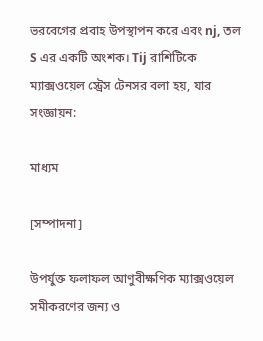ভরবেগের প্রবাহ উপস্থাপন করে এবং nj, তল S এর একটি অংশক। Tij রাশিটিকে ম্যাক্সওয়েল স্ট্রেস টেনসর বলা হয়, যার সংজ্ঞায়ন:

মাধ্যম

[সম্পাদনা]

উপর্যুক্ত ফলাফল আণুবীক্ষণিক ম্যাক্সওয়েল সমীকরণের জন্য ও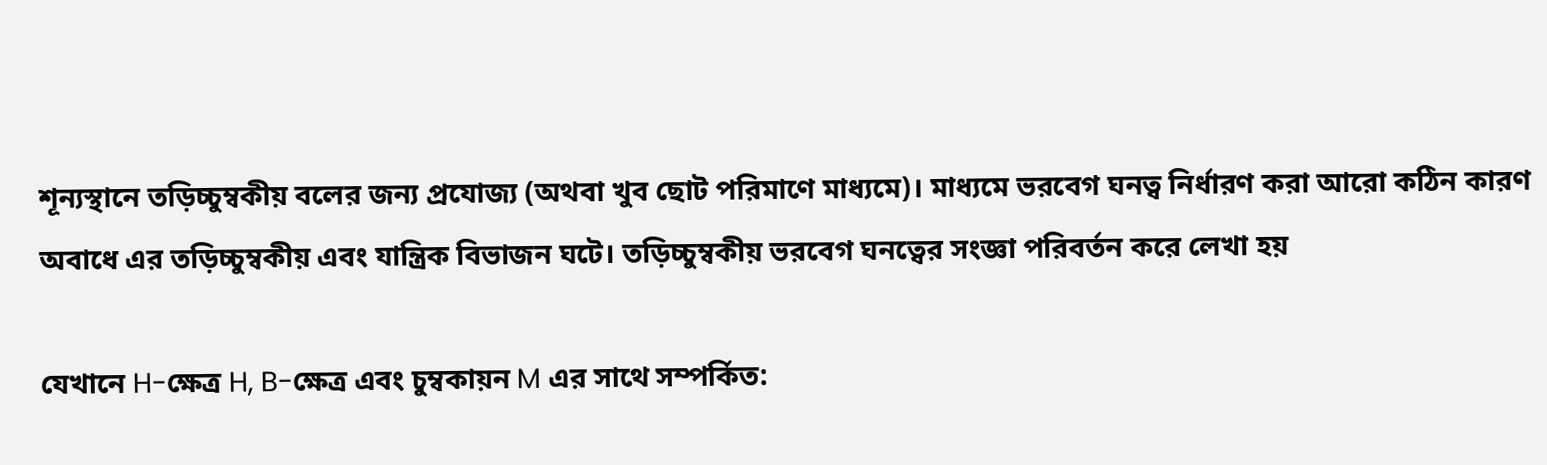শূন্যস্থানে তড়িচ্চুম্বকীয় বলের জন্য প্রযোজ্য (অথবা খুব ছোট পরিমাণে মাধ্যমে)। মাধ্যমে ভরবেগ ঘনত্ব নির্ধারণ করা আরো কঠিন কারণ অবাধে এর তড়িচ্চুম্বকীয় এবং যান্ত্রিক বিভাজন ঘটে। তড়িচ্চুম্বকীয় ভরবেগ ঘনত্বের সংজ্ঞা পরিবর্তন করে লেখা হয়

যেখানে H-ক্ষেত্র H, B-ক্ষেত্র এবং চুম্বকায়ন M এর সাথে সম্পর্কিত: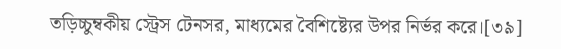তড়িচ্চুম্বকীয় স্ট্রেস টেনসর, মাধ্যমের বৈশিষ্ট্যের উপর নির্ভর করে।[৩৯]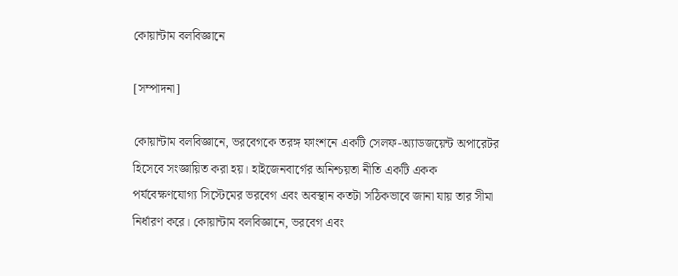কোয়ান্টাম বলবিজ্ঞানে

[সম্পাদনা]

কোয়ান্টাম বলবিজ্ঞানে, ভরবেগকে তরঙ্গ ফাংশনে একটি সেলফ-অ্যাডজয়েন্ট অপারেটর হিসেবে সংজ্ঞায়িত করা হয়। হাইজেনবার্গের অনিশ্চয়তা নীতি একটি একক পর্যবেক্ষণযোগ্য সিস্টেমের ভরবেগ এবং অবস্থান কতটা সঠিকভাবে জানা যায় তার সীমা নির্ধারণ করে। কোয়ান্টাম বলবিজ্ঞানে, ভরবেগ এবং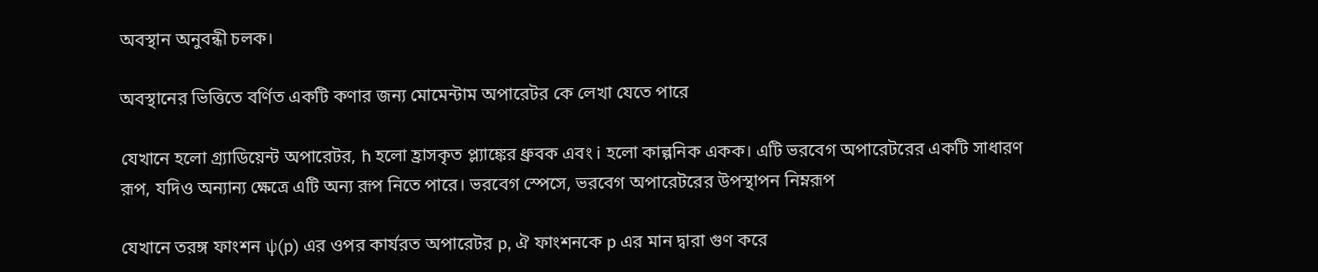অবস্থান অনুবন্ধী চলক।

অবস্থানের ভিত্তিতে বর্ণিত একটি কণার জন্য মোমেন্টাম অপারেটর কে লেখা যেতে পারে

যেখানে হলো গ্র্যাডিয়েন্ট অপারেটর, ħ হলো হ্রাসকৃত প্ল্যাঙ্কের ধ্রুবক এবং i হলো কাল্পনিক একক। এটি ভরবেগ অপারেটরের একটি সাধারণ রূপ, যদিও অন্যান্য ক্ষেত্রে এটি অন্য রূপ নিতে পারে। ভরবেগ স্পেসে, ভরবেগ অপারেটরের উপস্থাপন নিম্নরূপ

যেখানে তরঙ্গ ফাংশন ψ(p) এর ওপর কার্যরত অপারেটর p, ঐ ফাংশনকে p এর মান দ্বারা গুণ করে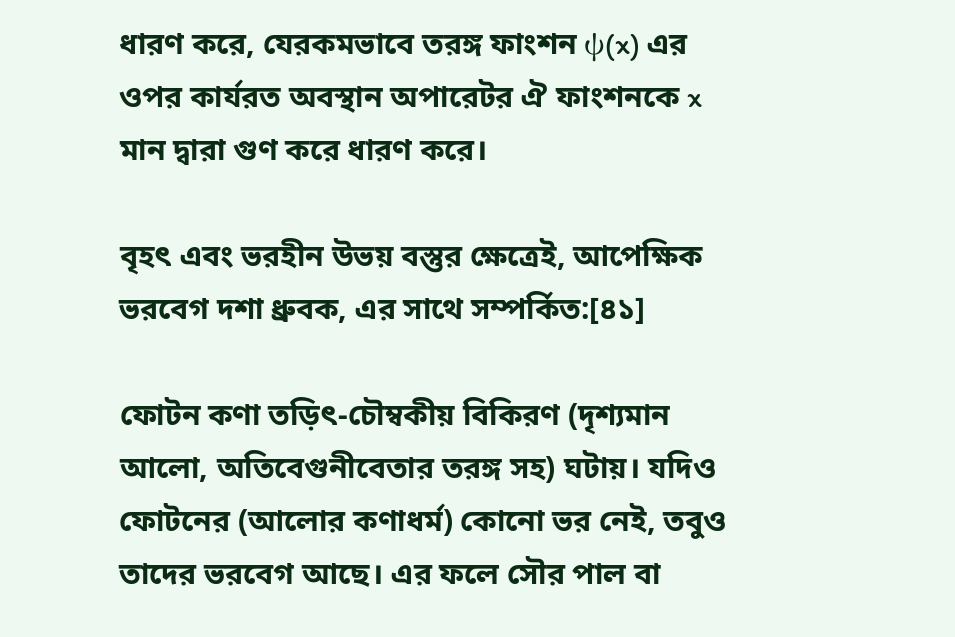ধারণ করে, যেরকমভাবে তরঙ্গ ফাংশন ψ(x) এর ওপর কার্যরত অবস্থান অপারেটর ঐ ফাংশনকে x মান দ্বারা গুণ করে ধারণ করে।

বৃহৎ এবং ভরহীন উভয় বস্তুর ক্ষেত্রেই, আপেক্ষিক ভরবেগ দশা ধ্রুবক, এর সাথে সম্পর্কিত:[৪১]

ফোটন কণা তড়িৎ-চৌম্বকীয় বিকিরণ (দৃশ্যমান আলো, অতিবেগুনীবেতার তরঙ্গ সহ) ঘটায়। যদিও ফোটনের (আলোর কণাধর্ম) কোনো ভর নেই, তবুও তাদের ভরবেগ আছে। এর ফলে সৌর পাল বা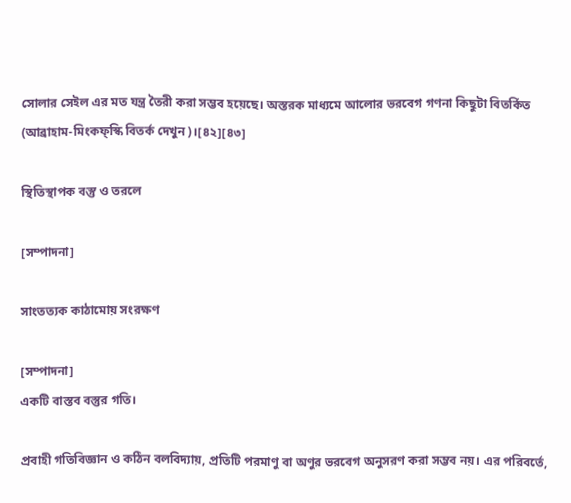সোলার সেইল এর মত যন্ত্র তৈরী করা সম্ভব হয়েছে। অস্তরক মাধ্যমে আলোর ভরবেগ গণনা কিছুটা বিতর্কিত (আব্রাহাম-মিংকফ্‌স্কি বিতর্ক দেখুন)।[৪২][৪৩]

স্থিতিস্থাপক বস্তু ও তরলে

[সম্পাদনা]

সাংতত্যক কাঠামোয় সংরক্ষণ

[সম্পাদনা]
একটি বাস্তব বস্তুর গতি।

প্রবাহী গতিবিজ্ঞান ও কঠিন বলবিদ্যায়, প্রতিটি পরমাণু বা অণুর ভরবেগ অনুসরণ করা সম্ভব নয়। এর পরিবর্তে,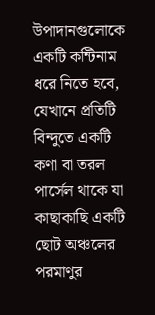উপাদানগুলোকে একটি কন্টিনাম ধরে নিতে হবে, যেখানে প্রতিটি বিন্দুতে একটি কণা বা তরল পার্সেল থাকে যা কাছাকাছি একটি ছোট অঞ্চলের পরমাণুর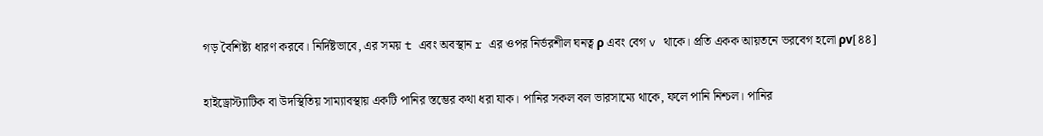গড় বৈশিষ্ট্য ধারণ করবে। নির্দিষ্টভাবে, এর সময় t এবং অবস্থান r এর ওপর নির্ভরশীল ঘনত্ব ρ এবং বেগ v থাকে। প্রতি একক আয়তনে ভরবেগ হলো ρv[৪৪]

হাইড্রোস্ট্যাটিক বা উদস্থিতিয় সাম্যাবস্থায় একটি পানির স্তম্ভের কথা ধরা যাক। পানির সকল বল ভারসাম্যে থাকে, ফলে পানি নিশ্চল। পানির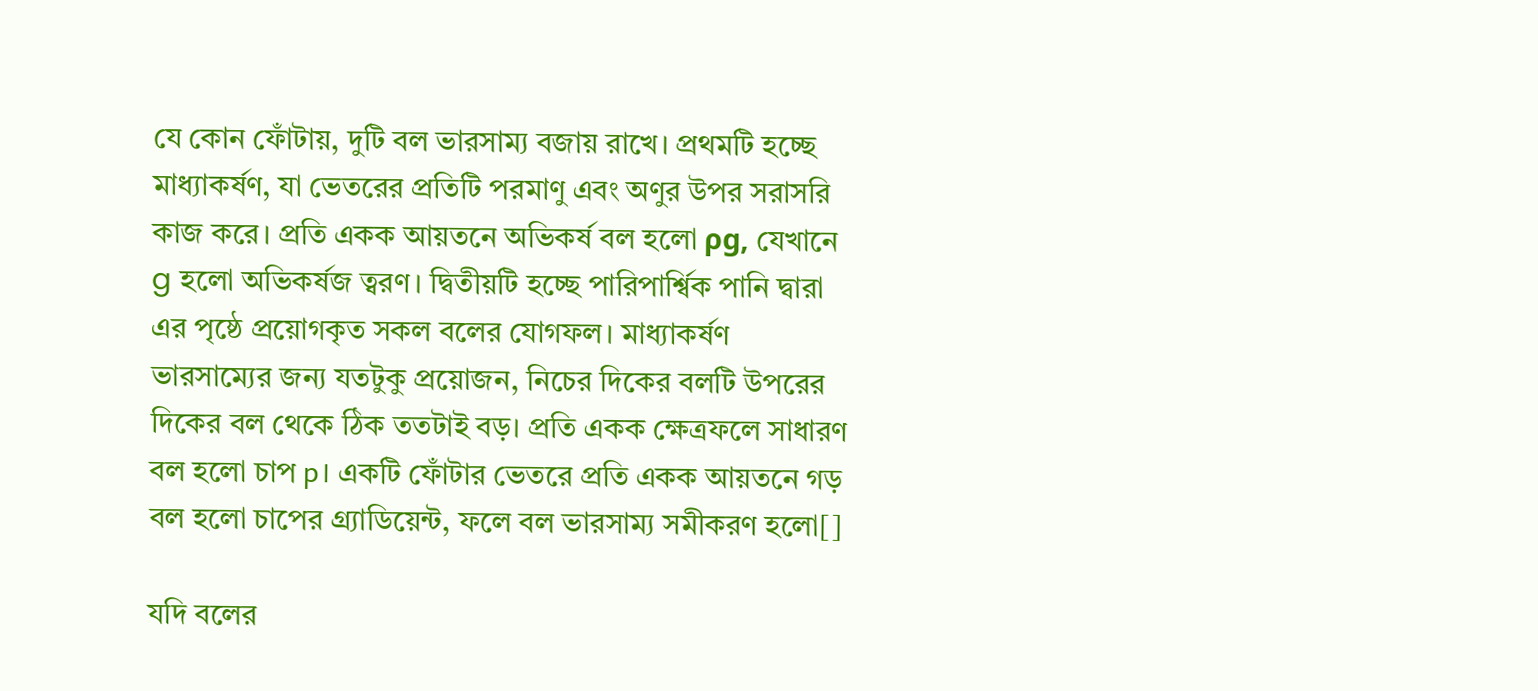যে কোন ফোঁটায়, দুটি বল ভারসাম্য বজায় রাখে। প্রথমটি হচ্ছে মাধ্যাকর্ষণ, যা ভেতরের প্রতিটি পরমাণু এবং অণুর উপর সরাসরি কাজ করে। প্রতি একক আয়তনে অভিকর্ষ বল হলো ρg, যেখানে g হলো অভিকর্ষজ ত্বরণ। দ্বিতীয়টি হচ্ছে পারিপার্শ্বিক পানি দ্বারা এর পৃষ্ঠে প্রয়োগকৃত সকল বলের যোগফল। মাধ্যাকর্ষণ ভারসাম্যের জন্য যতটুকু প্রয়োজন, নিচের দিকের বলটি উপরের দিকের বল থেকে ঠিক ততটাই বড়। প্রতি একক ক্ষেত্রফলে সাধারণ বল হলো চাপ p। একটি ফোঁটার ভেতরে প্রতি একক আয়তনে গড় বল হলো চাপের গ্র্যাডিয়েন্ট, ফলে বল ভারসাম্য সমীকরণ হলো[]

যদি বলের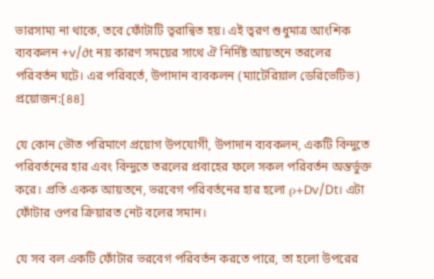ভারসাম্য না থাকে, তবে ফোঁটাটি ত্বরান্বিত হয়। এই ত্বরণ শুধুমাত্র আংশিক ব্যবকলন +v/∂t নয় কারণ সময়ের সাথে ঐ নির্দিষ্ট আয়তনে তরলের পরিবর্তন ঘটে। এর পরিবর্তে, উপাদান ব্যবকলন (ম্যাটেরিয়াল ডেরিভেটিভ) প্রয়োজন:[৪৪]

যে কোন ভৌত পরিমাণে প্রয়োগ উপযোগী, উপাদান ব্যবকলন, একটি বিন্দুতে পরিবর্তনের হার এবং বিন্দুতে তরলের প্রবাহের ফলে সকল পরিবর্তন অন্তর্ভুক্ত করে। প্রতি একক আয়তনে, ভরবেগ পরিবর্তনের হার হলো ρ+Dv/Dt। এটা ফোঁটার ওপর ক্রিয়ারত নেট বলের সমান।

যে সব বল একটি ফোঁটার ভরবেগ পরিবর্তন করতে পারে, তা হলো উপরের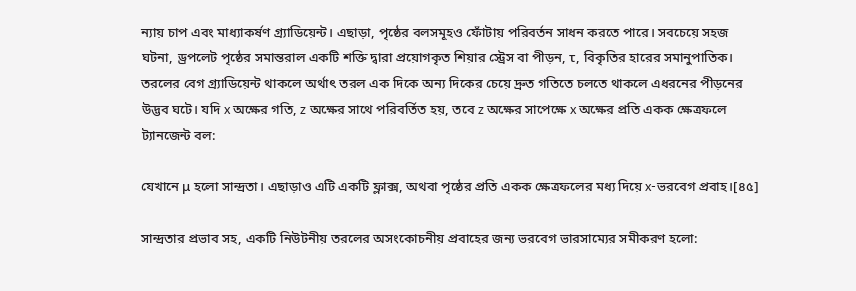ন্যায় চাপ এবং মাধ্যাকর্ষণ গ্র্যাডিয়েন্ট। এছাড়া, পৃষ্ঠের বলসমূহও ফোঁটায় পরিবর্তন সাধন করতে পারে। সবচেয়ে সহজ ঘটনা, ড্রপলেট পৃষ্ঠের সমান্তরাল একটি শক্তি দ্বারা প্রয়োগকৃত শিয়ার স্ট্রেস বা পীড়ন, τ, বিকৃতির হারের সমানুপাতিক। তরলের বেগ গ্র্যাডিয়েন্ট থাকলে অর্থাৎ তরল এক দিকে অন্য দিকের চেয়ে দ্রুত গতিতে চলতে থাকলে এধরনের পীড়নের উদ্ভব ঘটে। যদি x অক্ষের গতি, z অক্ষের সাথে পরিবর্তিত হয়, তবে z অক্ষের সাপেক্ষে x অক্ষের প্রতি একক ক্ষেত্রফলে ট্যানজেন্ট বল:

যেখানে μ হলো সান্দ্রতা। এছাড়াও এটি একটি ফ্লাক্স, অথবা পৃষ্ঠের প্রতি একক ক্ষেত্রফলের মধ্য দিয়ে x-ভরবেগ প্রবাহ।[৪৫]

সান্দ্রতার প্রভাব সহ, একটি নিউটনীয় তরলের অসংকোচনীয় প্রবাহের জন্য ভরবেগ ভারসাম্যের সমীকরণ হলো: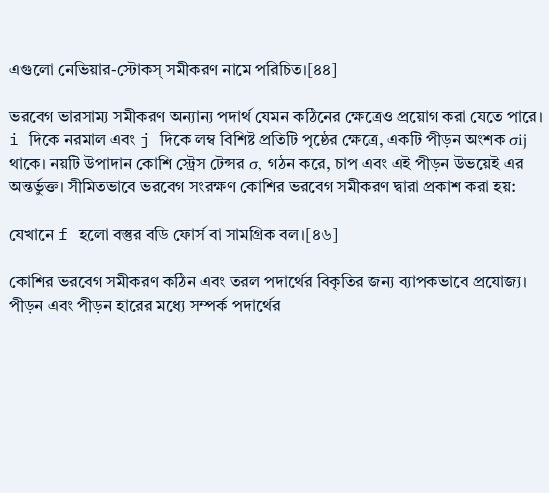এগুলো নেভিয়ার-স্টোকস্‌ সমীকরণ নামে পরিচিত।[৪৪]

ভরবেগ ভারসাম্য সমীকরণ অন্যান্য পদার্থ যেমন কঠিনের ক্ষেত্রেও প্রয়োগ করা যেতে পারে। i দিকে নরমাল এবং j দিকে লম্ব বিশিষ্ট প্রতিটি পৃষ্ঠের ক্ষেত্রে, একটি পীড়ন অংশক σij থাকে। নয়টি উপাদান কোশি স্ট্রেস টেন্সর σ, গঠন করে, চাপ এবং এই পীড়ন উভয়েই এর অন্তর্ভুক্ত। সীমিতভাবে ভরবেগ সংরক্ষণ কোশির ভরবেগ সমীকরণ দ্বারা প্রকাশ করা হয়:

যেখানে f হলো বস্তুর বডি ফোর্স বা সামগ্রিক বল।[৪৬]

কোশির ভরবেগ সমীকরণ কঠিন এবং তরল পদার্থের বিকৃতির জন্য ব্যাপকভাবে প্রযোজ্য। পীড়ন এবং পীড়ন হারের মধ্যে সম্পর্ক পদার্থের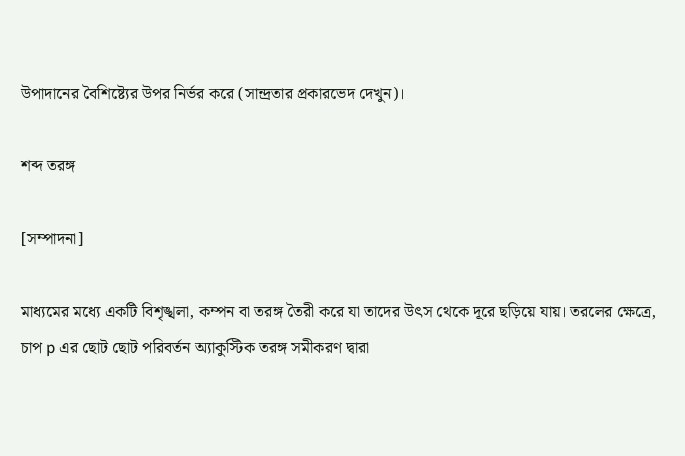উপাদানের বৈশিষ্ট্যের উপর নির্ভর করে (সান্দ্রতার প্রকারভেদ দেখুন)।

শব্দ তরঙ্গ

[সম্পাদনা]

মাধ্যমের মধ্যে একটি বিশৃঙ্খলা, কম্পন বা তরঙ্গ তৈরী করে যা তাদের উৎস থেকে দূরে ছড়িয়ে যায়। তরলের ক্ষেত্রে, চাপ p এর ছোট ছোট পরিবর্তন অ্যাকুস্টিক তরঙ্গ সমীকরণ দ্বারা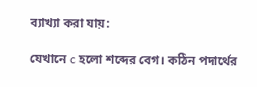ব্যাখ্যা করা যায়:

যেখানে c হলো শব্দের বেগ। কঠিন পদার্থের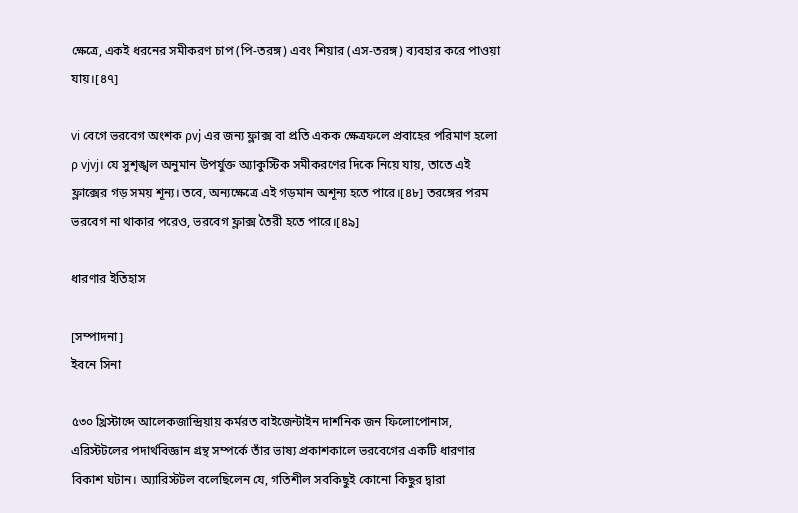ক্ষেত্রে, একই ধরনের সমীকরণ চাপ (পি-তরঙ্গ) এবং শিয়ার (এস-তরঙ্গ) ব্যবহার করে পাওয়া যায়।[৪৭]

vi বেগে ভরবেগ অংশক ρvj এর জন্য ফ্লাক্স বা প্রতি একক ক্ষেত্রফলে প্রবাহের পরিমাণ হলো ρ vjvj। যে সুশৃঙ্খল অনুমান উপর্যুক্ত অ্যাকুস্টিক সমীকরণের দিকে নিয়ে যায়, তাতে এই ফ্লাক্সের গড় সময় শূন্য। তবে, অন্যক্ষেত্রে এই গড়মান অশূন্য হতে পারে।[৪৮] তরঙ্গের পরম ভরবেগ না থাকার পরেও, ভরবেগ ফ্লাক্স তৈরী হতে পারে।[৪৯]

ধারণার ইতিহাস

[সম্পাদনা]
ইবনে সিনা

৫৩০ খ্রিস্টাব্দে আলেকজান্দ্রিয়ায় কর্মরত বাইজেন্টাইন দার্শনিক জন ফিলোপোনাস, এরিস্টটলের পদার্থবিজ্ঞান গ্রন্থ সম্পর্কে তাঁর ভাষ্য প্রকাশকালে ভরবেগের একটি ধারণার বিকাশ ঘটান। অ্যারিস্টটল বলেছিলেন যে, গতিশীল সবকিছুই কোনো কিছুর দ্বারা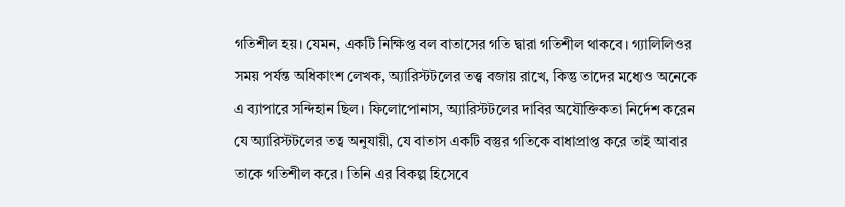গতিশীল হয়। যেমন, একটি নিক্ষিপ্ত বল বাতাসের গতি দ্বারা গতিশীল থাকবে। গ্যালিলিওর সময় পর্যন্ত অধিকাংশ লেখক, অ্যারিস্টটলের তত্ত্ব বজায় রাখে, কিন্তু তাদের মধ্যেও অনেকে এ ব্যাপারে সন্দিহান ছিল। ফিলোপোনাস, অ্যারিস্টটলের দাবির অযৌক্তিকতা নির্দেশ করেন যে অ্যারিস্টটলের তত্ব অনুযায়ী, যে বাতাস একটি বস্তুর গতিকে বাধাপ্রাপ্ত করে তাই আবার তাকে গতিশীল করে। তিনি এর বিকল্প হিসেবে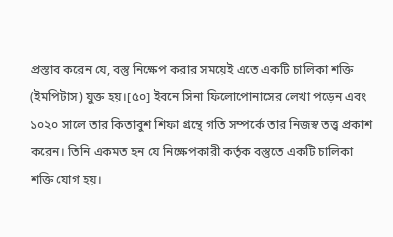প্রস্তাব করেন যে, বস্তু নিক্ষেপ করার সময়েই এতে একটি চালিকা শক্তি (ইমপিটাস) যুক্ত হয়।[৫০] ইবনে সিনা ফিলোপোনাসের লেখা পড়েন এবং ১০২০ সালে তার কিতাবুশ শিফা গ্রন্থে গতি সম্পর্কে তার নিজস্ব তত্ত্ব প্রকাশ করেন। তিনি একমত হন যে নিক্ষেপকারী কর্তৃক বস্তুতে একটি চালিকা শক্তি যোগ হয়।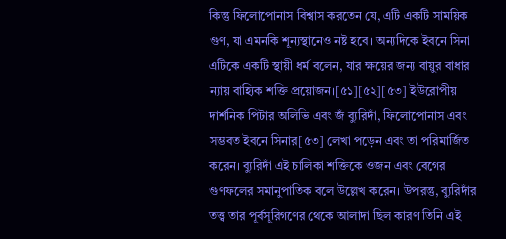কিন্তু ফিলোপোনাস বিশ্বাস করতেন যে, এটি একটি সাময়িক গুণ, যা এমনকি শূন্যস্থানেও নষ্ট হবে। অন্যদিকে ইবনে সিনা এটিকে একটি স্থায়ী ধর্ম বলেন, যার ক্ষয়ের জন্য বায়ুর বাধার ন্যায় বাহ্যিক শক্তি প্রয়োজন।[৫১][৫২][৫৩] ইউরোপীয় দার্শনিক পিটার অলিভি এবং জঁ ব্যুরিদাঁ, ফিলোপোনাস এবং সম্ভবত ইবনে সিনার[৫৩] লেখা পড়েন এবং তা পরিমার্জিত করেন। ব্যুরিদাঁ এই চালিকা শক্তিকে ওজন এবং বেগের গুণফলের সমানুপাতিক বলে উল্লেখ করেন। উপরন্তু, ব্যুরিদাঁর তত্ত্ব তার পূর্বসূরিগণের থেকে আলাদা ছিল কারণ তিনি এই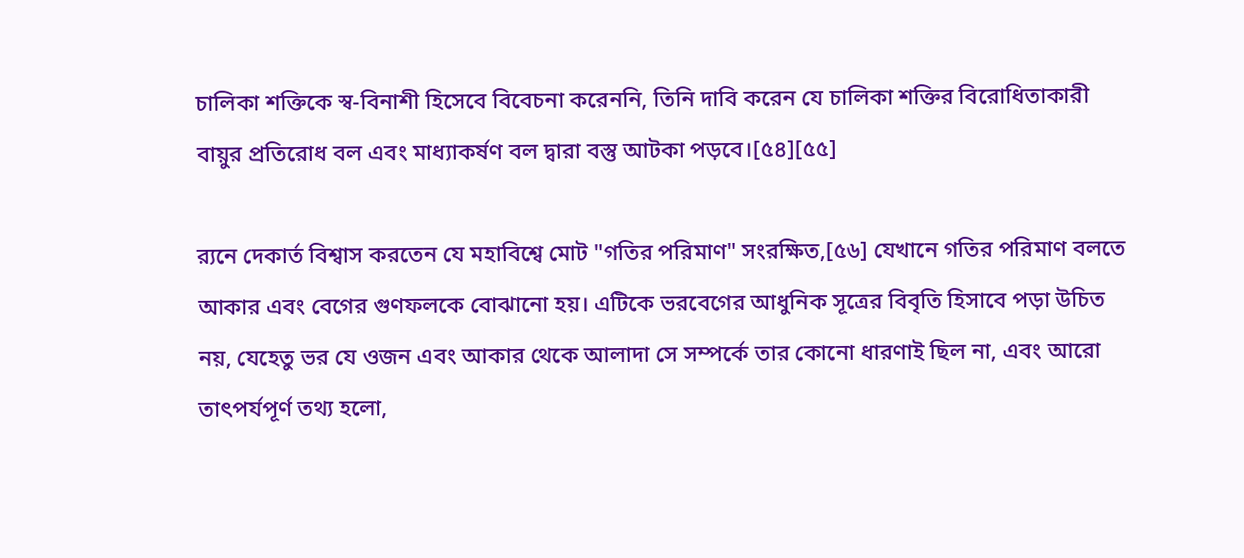চালিকা শক্তিকে স্ব-বিনাশী হিসেবে বিবেচনা করেননি, তিনি দাবি করেন যে চালিকা শক্তির বিরোধিতাকারী বায়ুর প্রতিরোধ বল এবং মাধ্যাকর্ষণ বল দ্বারা বস্তু আটকা পড়বে।[৫৪][৫৫]

র‍্যনে দেকার্ত বিশ্বাস করতেন যে মহাবিশ্বে মোট "গতির পরিমাণ" সংরক্ষিত,[৫৬] যেখানে গতির পরিমাণ বলতে আকার এবং বেগের গুণফলকে বোঝানো হয়। এটিকে ভরবেগের আধুনিক সূত্রের বিবৃতি হিসাবে পড়া উচিত নয়, যেহেতু ভর যে ওজন এবং আকার থেকে আলাদা সে সম্পর্কে তার কোনো ধারণাই ছিল না, এবং আরো তাৎপর্যপূর্ণ তথ্য হলো,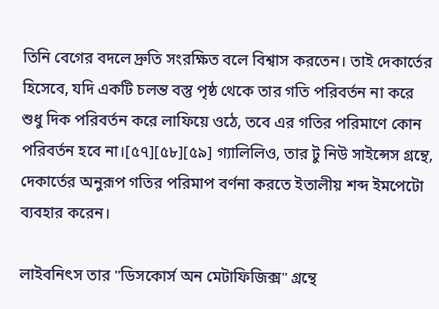তিনি বেগের বদলে দ্রুতি সংরক্ষিত বলে বিশ্বাস করতেন। তাই দেকার্তের হিসেবে, যদি একটি চলন্ত বস্তু পৃষ্ঠ থেকে তার গতি পরিবর্তন না করে শুধু দিক পরিবর্তন করে লাফিয়ে ওঠে, তবে এর গতির পরিমাণে কোন পরিবর্তন হবে না।[৫৭][৫৮][৫৯] গ্যালিলিও, তার টু নিউ সাইন্সেস গ্রন্থে, দেকার্তের অনুরূপ গতির পরিমাপ বর্ণনা করতে ইতালীয় শব্দ ইমপেটো ব্যবহার করেন।

লাইব‌নিৎস তার "ডিসকোর্স অন মেটাফিজিক্স" গ্রন্থে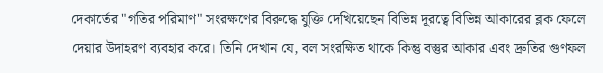দেকার্তের "গতির পরিমাণ" সংরক্ষণের বিরুদ্ধে যুক্তি দেখিয়েছেন বিভিন্ন দূরত্বে বিভিন্ন আকারের ব্লক ফেলে দেয়ার উদাহরণ ব্যবহার করে। তিনি দেখান যে, বল সংরক্ষিত থাকে কিন্তু বস্তুর আকার এবং দ্রুতির গুণফল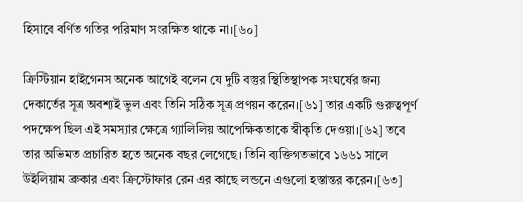হিসাবে বর্ণিত গতির পরিমাণ সংরক্ষিত থাকে না।[৬০]

ক্রিস্টিয়ান হাইগেনস অনেক আগেই বলেন যে দুটি বস্তুর স্থিতিস্থাপক সংঘর্ষের জন্য দেকার্তের সূত্র অবশ্যই ভুল এবং তিনি সঠিক সূত্র প্রণয়ন করেন।[৬১] তার একটি গুরুত্বপূর্ণ পদক্ষেপ ছিল এই সমস্যার ক্ষেত্রে গ্যালিলিয় আপেক্ষিকতাকে স্বীকৃতি দেওয়া।[৬২] তবে তার অভিমত প্রচারিত হতে অনেক বছর লেগেছে। তিনি ব্যক্তিগতভাবে ১৬৬১ সালে উইলিয়াম ব্রুকার এবং ক্রিস্টোফার রেন এর কাছে লন্ডনে এগুলো হস্তান্তর করেন।[৬৩]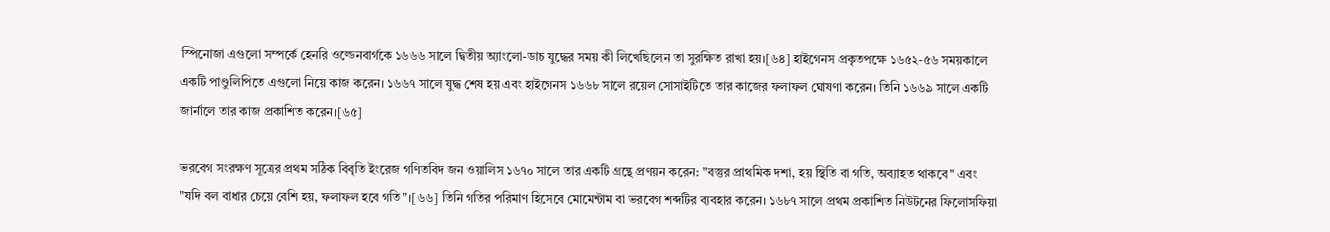স্পিনোজা এগুলো সম্পর্কে হেনরি ওল্ডেনবার্গকে ১৬৬৬ সালে দ্বিতীয় অ্যাংলো-ডাচ যুদ্ধের সময় কী লিখেছিলেন তা সুরক্ষিত রাখা হয়।[৬৪] হাইগেনস প্রকৃতপক্ষে ১৬৫২-৫৬ সময়কালে একটি পাণ্ডুলিপিতে এগুলো নিয়ে কাজ করেন। ১৬৬৭ সালে যুদ্ধ শেষ হয় এবং হাইগেনস ১৬৬৮ সালে রয়েল সোসাইটিতে তার কাজের ফলাফল ঘোষণা করেন। তিনি ১৬৬৯ সালে একটি জার্নালে তার কাজ প্রকাশিত করেন।[৬৫]

ভরবেগ সংরক্ষণ সূত্রের প্রথম সঠিক বিবৃতি ইংরেজ গণিতবিদ জন ওয়ালিস ১৬৭০ সালে তার একটি গ্রন্থে প্রণয়ন করেন: "বস্তুর প্রাথমিক দশা, হয় স্থিতি বা গতি, অব্যাহত থাকবে" এবং "যদি বল বাধার চেয়ে বেশি হয়, ফলাফল হবে গতি"।[৬৬] তিনি গতির পরিমাণ হিসেবে মোমেন্টাম বা ভরবেগ শব্দটির ব্যবহার করেন। ১৬৮৭ সালে প্রথম প্রকাশিত নিউটনের ফিলোসফিয়া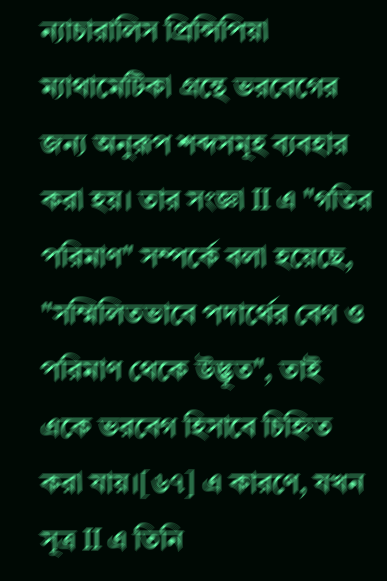ন্যাচারালিস প্রিন্সিপিয়া ম্যাথামেটিকা গ্রন্থে ভরবেগের জন্য অনুরূপ শব্দসমূহ ব্যবহার করা হয়। তার সংজ্ঞা II এ "গতির পরিমাণ" সম্পর্কে বলা হয়েছে, "সম্মিলিতভাবে পদার্থের বেগ ও পরিমাণ থেকে উদ্ভূত", তাই একে ভরবেগ হিসাবে চিহ্নিত করা যায়।[৬৭] এ কারণে, যখন সূত্র II এ তিনি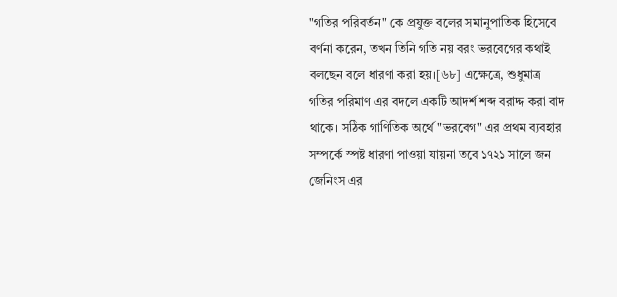"গতির পরিবর্তন" কে প্রযুক্ত বলের সমানুপাতিক হিসেবে বর্ণনা করেন, তখন তিনি গতি নয় বরং ভরবেগের কথাই বলছেন বলে ধারণা করা হয়।[৬৮] এক্ষেত্রে, শুধুমাত্র গতির পরিমাণ এর বদলে একটি আদর্শ শব্দ বরাদ্দ করা বাদ থাকে। সঠিক গাণিতিক অর্থে "ভরবেগ" এর প্রথম ব্যবহার সম্পর্কে স্পষ্ট ধারণা পাওয়া যায়না তবে ১৭২১ সালে জন জেনিংস এর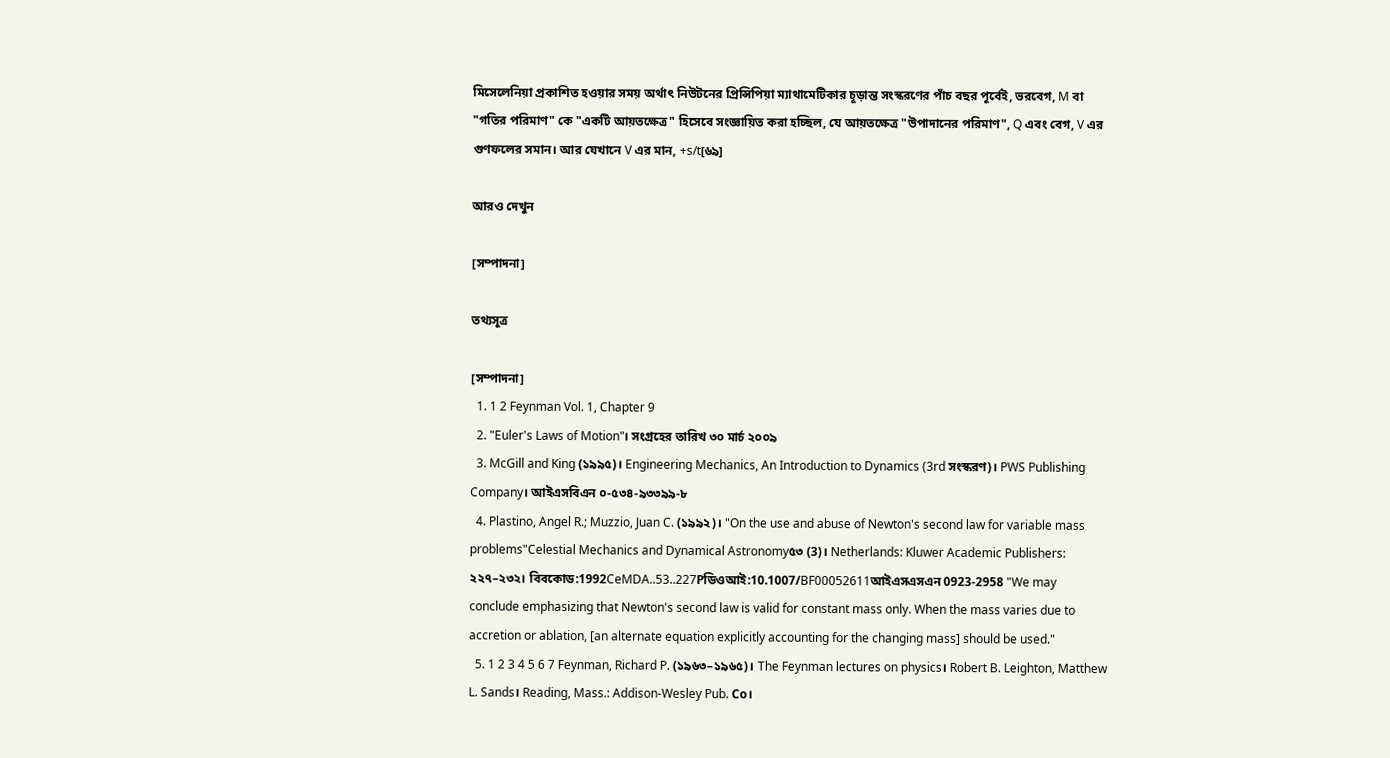মিসেলেনিয়া প্রকাশিত হওয়ার সময় অর্থাৎ নিউটনের প্রিন্সিপিয়া ম্যাথামেটিকার চূড়ান্ত সংস্করণের পাঁচ বছর পূর্বেই, ভরবেগ, M বা "গতির পরিমাণ" কে "একটি আয়তক্ষেত্র" হিসেবে সংজ্ঞায়িত করা হচ্ছিল, যে আয়তক্ষেত্র "উপাদানের পরিমাণ", Q এবং বেগ, V এর গুণফলের সমান। আর যেখানে V এর মান, +s/t[৬৯]

আরও দেখুন

[সম্পাদনা]

তথ্যসূত্র

[সম্পাদনা]
  1. 1 2 Feynman Vol. 1, Chapter 9
  2. "Euler's Laws of Motion"। সংগ্রহের তারিখ ৩০ মার্চ ২০০৯
  3. McGill and King (১৯৯৫)। Engineering Mechanics, An Introduction to Dynamics (3rd সংস্করণ)। PWS Publishing Company। আইএসবিএন ০-৫৩৪-৯৩৩৯৯-৮
  4. Plastino, Angel R.; Muzzio, Juan C. (১৯৯২)। "On the use and abuse of Newton's second law for variable mass problems"Celestial Mechanics and Dynamical Astronomy৫৩ (3)। Netherlands: Kluwer Academic Publishers: ২২৭–২৩২। বিবকোড:1992CeMDA..53..227Pডিওআই:10.1007/BF00052611আইএসএসএন 0923-2958 "We may conclude emphasizing that Newton's second law is valid for constant mass only. When the mass varies due to accretion or ablation, [an alternate equation explicitly accounting for the changing mass] should be used."
  5. 1 2 3 4 5 6 7 Feynman, Richard P. (১৯৬৩–১৯৬৫)। The Feynman lectures on physics। Robert B. Leighton, Matthew L. Sands। Reading, Mass.: Addison-Wesley Pub. Co।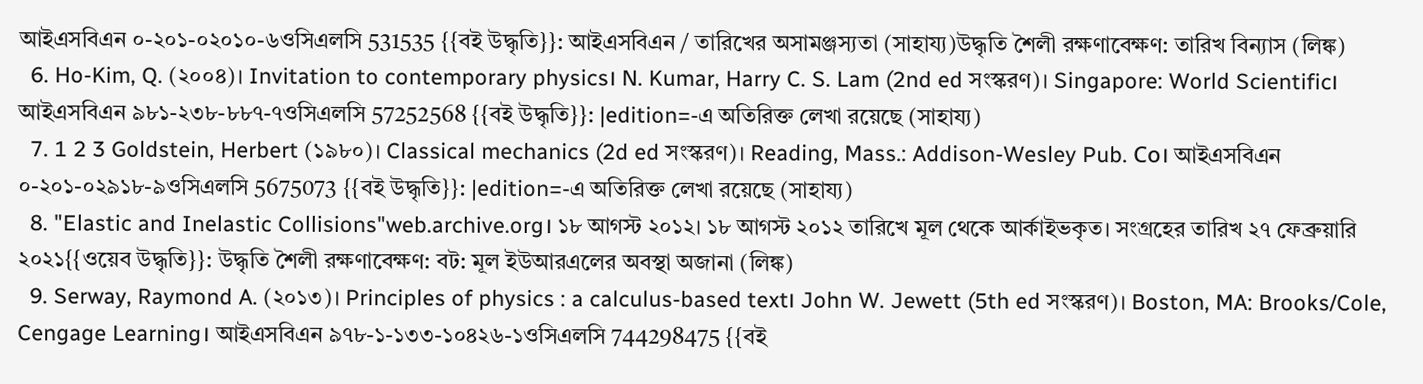আইএসবিএন ০-২০১-০২০১০-৬ওসিএলসি 531535 {{বই উদ্ধৃতি}}: আইএসবিএন / তারিখের অসামঞ্জস্যতা (সাহায্য)উদ্ধৃতি শৈলী রক্ষণাবেক্ষণ: তারিখ বিন্যাস (লিঙ্ক)
  6. Ho-Kim, Q. (২০০৪)। Invitation to contemporary physics। N. Kumar, Harry C. S. Lam (2nd ed সংস্করণ)। Singapore: World Scientific। আইএসবিএন ৯৮১-২৩৮-৮৮৭-৭ওসিএলসি 57252568 {{বই উদ্ধৃতি}}: |edition=-এ অতিরিক্ত লেখা রয়েছে (সাহায্য)
  7. 1 2 3 Goldstein, Herbert (১৯৮০)। Classical mechanics (2d ed সংস্করণ)। Reading, Mass.: Addison-Wesley Pub. Co। আইএসবিএন ০-২০১-০২৯১৮-৯ওসিএলসি 5675073 {{বই উদ্ধৃতি}}: |edition=-এ অতিরিক্ত লেখা রয়েছে (সাহায্য)
  8. "Elastic and Inelastic Collisions"web.archive.org। ১৮ আগস্ট ২০১২। ১৮ আগস্ট ২০১২ তারিখে মূল থেকে আর্কাইভকৃত। সংগ্রহের তারিখ ২৭ ফেব্রুয়ারি ২০২১{{ওয়েব উদ্ধৃতি}}: উদ্ধৃতি শৈলী রক্ষণাবেক্ষণ: বট: মূল ইউআরএলের অবস্থা অজানা (লিঙ্ক)
  9. Serway, Raymond A. (২০১৩)। Principles of physics : a calculus-based text। John W. Jewett (5th ed সংস্করণ)। Boston, MA: Brooks/Cole, Cengage Learning। আইএসবিএন ৯৭৮-১-১৩৩-১০৪২৬-১ওসিএলসি 744298475 {{বই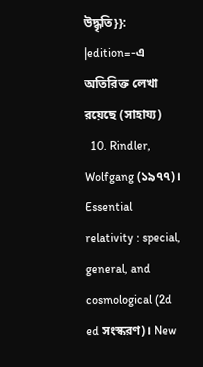উদ্ধৃতি}}: |edition=-এ অতিরিক্ত লেখা রয়েছে (সাহায্য)
  10. Rindler, Wolfgang (১৯৭৭)। Essential relativity : special, general, and cosmological (2d ed সংস্করণ)। New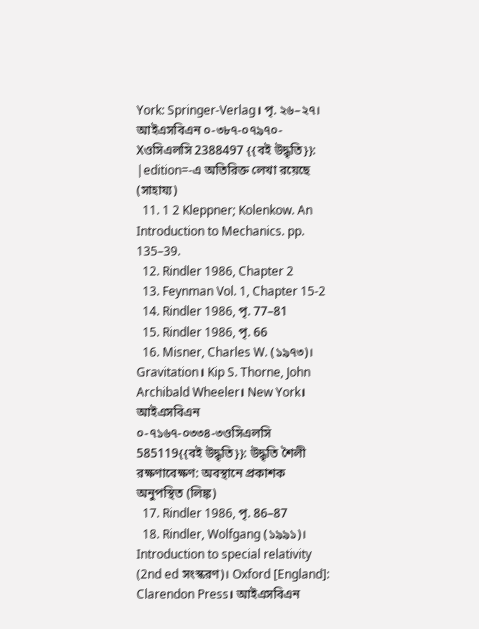York: Springer-Verlag। পৃ. ২৬–২৭। আইএসবিএন ০-৩৮৭-০৭৯৭০-Xওসিএলসি 2388497 {{বই উদ্ধৃতি}}: |edition=-এ অতিরিক্ত লেখা রয়েছে (সাহায্য)
  11. 1 2 Kleppner; Kolenkow. An Introduction to Mechanics. pp. 135–39.
  12. Rindler 1986, Chapter 2
  13. Feynman Vol. 1, Chapter 15-2
  14. Rindler 1986, পৃ. 77–81
  15. Rindler 1986, পৃ. 66
  16. Misner, Charles W. (১৯৭৩)। Gravitation। Kip S. Thorne, John Archibald Wheeler। New York। আইএসবিএন ০-৭১৬৭-০৩৩৪-৩ওসিএলসি 585119{{বই উদ্ধৃতি}}: উদ্ধৃতি শৈলী রক্ষণাবেক্ষণ: অবস্থানে প্রকাশক অনুপস্থিত (লিঙ্ক)
  17. Rindler 1986, পৃ. 86–87
  18. Rindler, Wolfgang (১৯৯১)। Introduction to special relativity (2nd ed সংস্করণ)। Oxford [England]: Clarendon Press। আইএসবিএন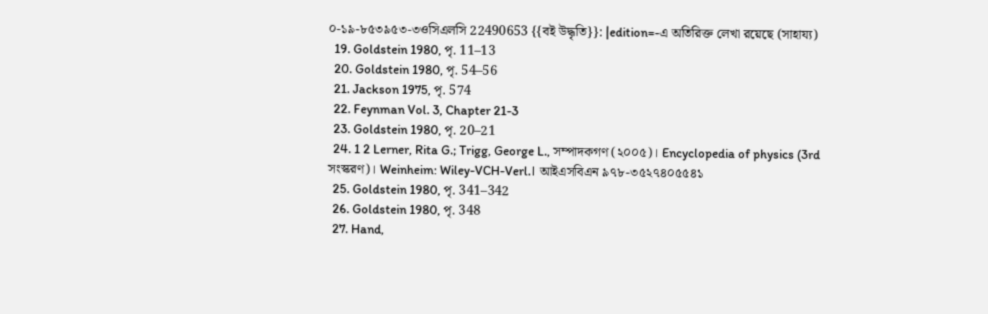০-১৯-৮৫৩৯৫৩-৩ওসিএলসি 22490653 {{বই উদ্ধৃতি}}: |edition=-এ অতিরিক্ত লেখা রয়েছে (সাহায্য)
  19. Goldstein 1980, পৃ. 11–13
  20. Goldstein 1980, পৃ. 54–56
  21. Jackson 1975, পৃ. 574
  22. Feynman Vol. 3, Chapter 21-3
  23. Goldstein 1980, পৃ. 20–21
  24. 1 2 Lerner, Rita G.; Trigg, George L., সম্পাদকগণ (২০০৫)। Encyclopedia of physics (3rd সংস্করণ)। Weinheim: Wiley-VCH-Verl.। আইএসবিএন ৯৭৮-৩৫২৭৪০৫৫৪১
  25. Goldstein 1980, পৃ. 341–342
  26. Goldstein 1980, পৃ. 348
  27. Hand,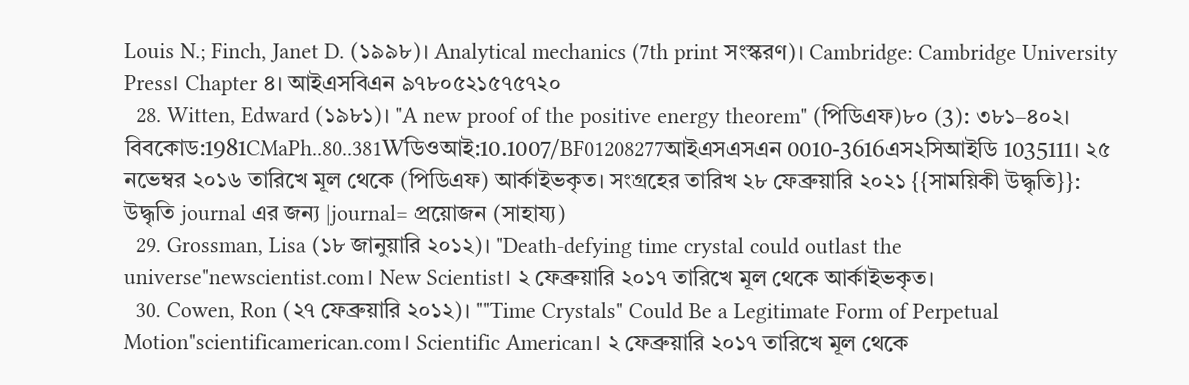Louis N.; Finch, Janet D. (১৯৯৮)। Analytical mechanics (7th print সংস্করণ)। Cambridge: Cambridge University Press। Chapter ৪। আইএসবিএন ৯৭৮০৫২১৫৭৫৭২০
  28. Witten, Edward (১৯৮১)। "A new proof of the positive energy theorem" (পিডিএফ)৮০ (3): ৩৮১–৪০২। বিবকোড:1981CMaPh..80..381Wডিওআই:10.1007/BF01208277আইএসএসএন 0010-3616এস২সিআইডি 1035111। ২৫ নভেম্বর ২০১৬ তারিখে মূল থেকে (পিডিএফ) আর্কাইভকৃত। সংগ্রহের তারিখ ২৮ ফেব্রুয়ারি ২০২১ {{সাময়িকী উদ্ধৃতি}}: উদ্ধৃতি journal এর জন্য |journal= প্রয়োজন (সাহায্য)
  29. Grossman, Lisa (১৮ জানুয়ারি ২০১২)। "Death-defying time crystal could outlast the universe"newscientist.com। New Scientist। ২ ফেব্রুয়ারি ২০১৭ তারিখে মূল থেকে আর্কাইভকৃত।
  30. Cowen, Ron (২৭ ফেব্রুয়ারি ২০১২)। ""Time Crystals" Could Be a Legitimate Form of Perpetual Motion"scientificamerican.com। Scientific American। ২ ফেব্রুয়ারি ২০১৭ তারিখে মূল থেকে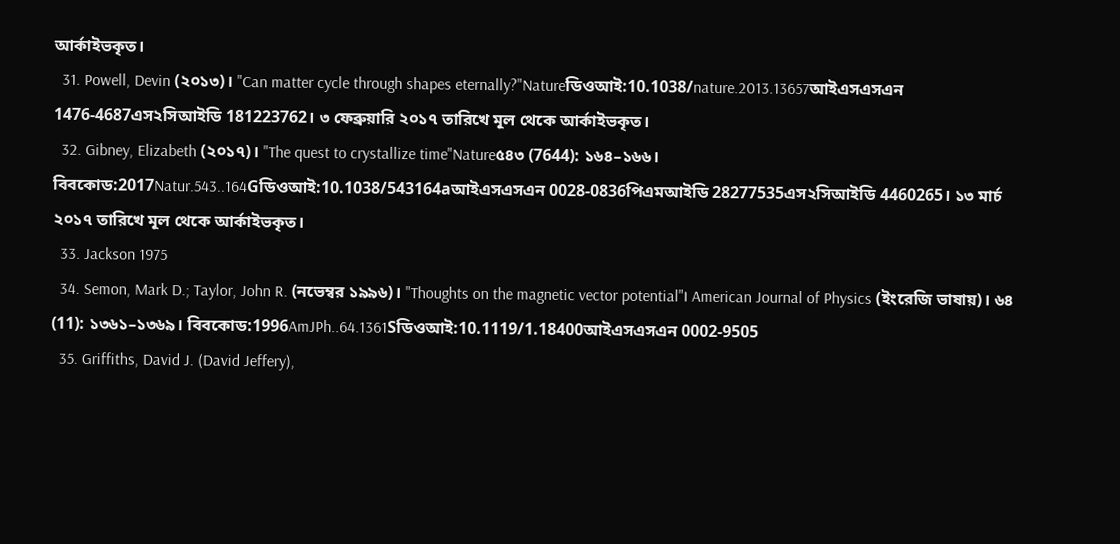আর্কাইভকৃত।
  31. Powell, Devin (২০১৩)। "Can matter cycle through shapes eternally?"Natureডিওআই:10.1038/nature.2013.13657আইএসএসএন 1476-4687এস২সিআইডি 181223762। ৩ ফেব্রুয়ারি ২০১৭ তারিখে মূল থেকে আর্কাইভকৃত।
  32. Gibney, Elizabeth (২০১৭)। "The quest to crystallize time"Nature৫৪৩ (7644): ১৬৪–১৬৬। বিবকোড:2017Natur.543..164Gডিওআই:10.1038/543164aআইএসএসএন 0028-0836পিএমআইডি 28277535এস২সিআইডি 4460265। ১৩ মার্চ ২০১৭ তারিখে মূল থেকে আর্কাইভকৃত।
  33. Jackson 1975
  34. Semon, Mark D.; Taylor, John R. (নভেম্বর ১৯৯৬)। "Thoughts on the magnetic vector potential"। American Journal of Physics (ইংরেজি ভাষায়)। ৬৪ (11): ১৩৬১–১৩৬৯। বিবকোড:1996AmJPh..64.1361Sডিওআই:10.1119/1.18400আইএসএসএন 0002-9505
  35. Griffiths, David J. (David Jeffery),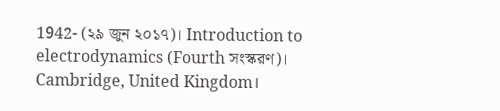1942- (২৯ জুন ২০১৭)। Introduction to electrodynamics (Fourth সংস্করণ)। Cambridge, United Kingdom।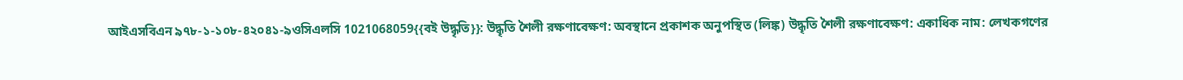আইএসবিএন ৯৭৮-১-১০৮-৪২০৪১-৯ওসিএলসি 1021068059{{বই উদ্ধৃতি}}: উদ্ধৃতি শৈলী রক্ষণাবেক্ষণ: অবস্থানে প্রকাশক অনুপস্থিত (লিঙ্ক) উদ্ধৃতি শৈলী রক্ষণাবেক্ষণ: একাধিক নাম: লেখকগণের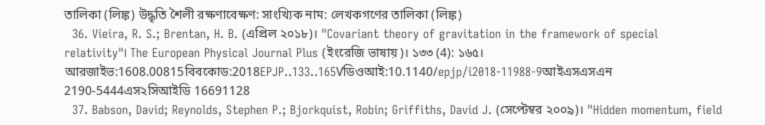তালিকা (লিঙ্ক) উদ্ধৃতি শৈলী রক্ষণাবেক্ষণ: সাংখ্যিক নাম: লেখকগণের তালিকা (লিঙ্ক)
  36. Vieira, R. S.; Brentan, H. B. (এপ্রিল ২০১৮)। "Covariant theory of gravitation in the framework of special relativity"। The European Physical Journal Plus (ইংরেজি ভাষায়)। ১৩৩ (4): ১৬৫। আরজাইভ:1608.00815বিবকোড:2018EPJP..133..165Vডিওআই:10.1140/epjp/i2018-11988-9আইএসএসএন 2190-5444এস২সিআইডি 16691128
  37. Babson, David; Reynolds, Stephen P.; Bjorkquist, Robin; Griffiths, David J. (সেপ্টেম্বর ২০০৯)। "Hidden momentum, field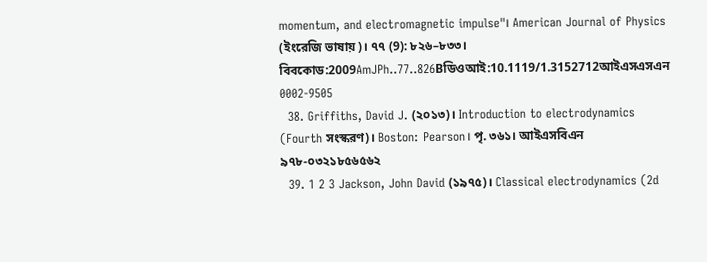momentum, and electromagnetic impulse"। American Journal of Physics (ইংরেজি ভাষায়)। ৭৭ (9): ৮২৬–৮৩৩। বিবকোড:2009AmJPh..77..826Bডিওআই:10.1119/1.3152712আইএসএসএন 0002-9505
  38. Griffiths, David J. (২০১৩)। Introduction to electrodynamics (Fourth সংস্করণ)। Boston: Pearson। পৃ. ৩৬১। আইএসবিএন ৯৭৮-০৩২১৮৫৬৫৬২
  39. 1 2 3 Jackson, John David (১৯৭৫)। Classical electrodynamics (2d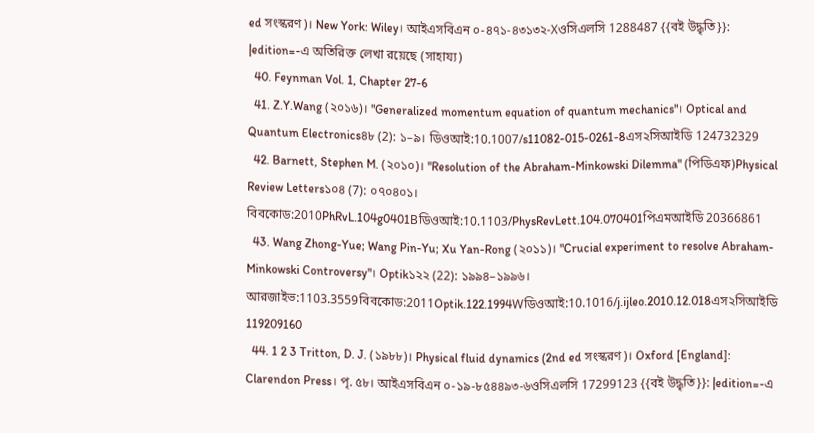ed সংস্করণ)। New York: Wiley। আইএসবিএন ০-৪৭১-৪৩১৩২-Xওসিএলসি 1288487 {{বই উদ্ধৃতি}}: |edition=-এ অতিরিক্ত লেখা রয়েছে (সাহায্য)
  40. Feynman Vol. 1, Chapter 27-6
  41. Z.Y.Wang (২০১৬)। "Generalized momentum equation of quantum mechanics"। Optical and Quantum Electronics৪৮ (2): ১–৯। ডিওআই:10.1007/s11082-015-0261-8এস২সিআইডি 124732329
  42. Barnett, Stephen M. (২০১০)। "Resolution of the Abraham-Minkowski Dilemma" (পিডিএফ)Physical Review Letters১০৪ (7): ০৭০৪০১। বিবকোড:2010PhRvL.104g0401Bডিওআই:10.1103/PhysRevLett.104.070401পিএমআইডি 20366861
  43. Wang Zhong-Yue; Wang Pin-Yu; Xu Yan-Rong (২০১১)। "Crucial experiment to resolve Abraham-Minkowski Controversy"। Optik১২২ (22): ১৯৯৪–১৯৯৬। আরজাইভ:1103.3559বিবকোড:2011Optik.122.1994Wডিওআই:10.1016/j.ijleo.2010.12.018এস২সিআইডি 119209160
  44. 1 2 3 Tritton, D. J. (১৯৮৮)। Physical fluid dynamics (2nd ed সংস্করণ)। Oxford [England]: Clarendon Press। পৃ. ৫৮। আইএসবিএন ০-১৯-৮৫৪৪৯৩-৬ওসিএলসি 17299123 {{বই উদ্ধৃতি}}: |edition=-এ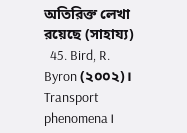অতিরিক্ত লেখা রয়েছে (সাহায্য)
  45. Bird, R. Byron (২০০২)। Transport phenomena।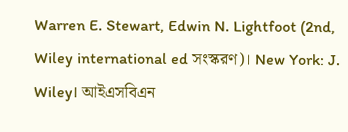Warren E. Stewart, Edwin N. Lightfoot (2nd, Wiley international ed সংস্করণ)। New York: J. Wiley। আইএসবিএন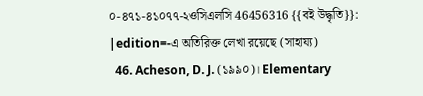০-৪৭১-৪১০৭৭-২ওসিএলসি 46456316 {{বই উদ্ধৃতি}}: |edition=-এ অতিরিক্ত লেখা রয়েছে (সাহায্য)
  46. Acheson, D. J. (১৯৯০)। Elementary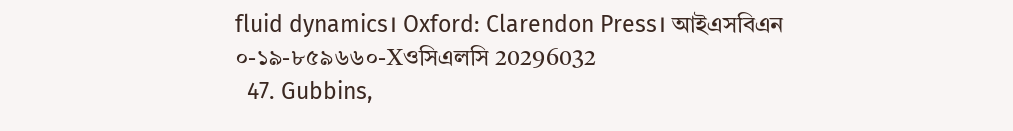fluid dynamics। Oxford: Clarendon Press। আইএসবিএন ০-১৯-৮৫৯৬৬০-Xওসিএলসি 20296032
  47. Gubbins,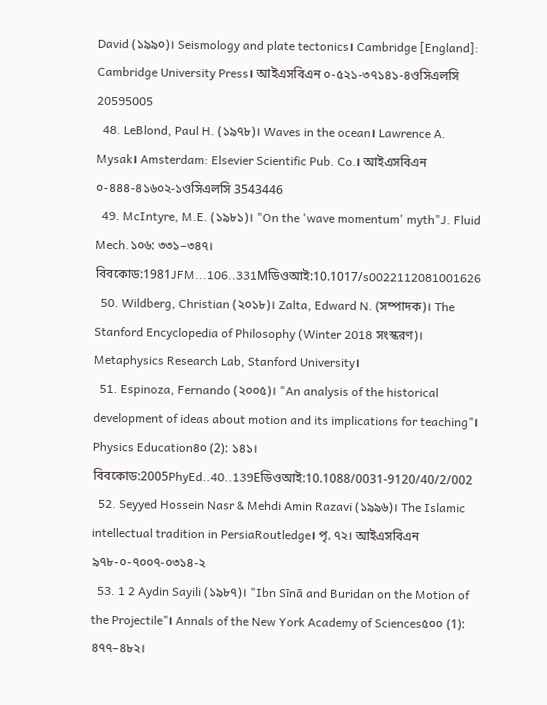David (১৯৯০)। Seismology and plate tectonics। Cambridge [England]: Cambridge University Press। আইএসবিএন ০-৫২১-৩৭১৪১-৪ওসিএলসি 20595005
  48. LeBlond, Paul H. (১৯৭৮)। Waves in the ocean। Lawrence A. Mysak। Amsterdam: Elsevier Scientific Pub. Co.। আইএসবিএন ০-৪৪৪-৪১৬০২-১ওসিএলসি 3543446
  49. McIntyre, M.E. (১৯৮১)। "On the 'wave momentum' myth"J. Fluid Mech.১০৬: ৩৩১–৩৪৭। বিবকোড:1981JFM...106..331Mডিওআই:10.1017/s0022112081001626
  50. Wildberg, Christian (২০১৮)। Zalta, Edward N. (সম্পাদক)। The Stanford Encyclopedia of Philosophy (Winter 2018 সংস্করণ)। Metaphysics Research Lab, Stanford University।
  51. Espinoza, Fernando (২০০৫)। "An analysis of the historical development of ideas about motion and its implications for teaching"। Physics Education৪০ (2): ১৪১। বিবকোড:2005PhyEd..40..139Eডিওআই:10.1088/0031-9120/40/2/002
  52. Seyyed Hossein Nasr & Mehdi Amin Razavi (১৯৯৬)। The Islamic intellectual tradition in PersiaRoutledge। পৃ. ৭২। আইএসবিএন ৯৭৮-০-৭০০৭-০৩১৪-২
  53. 1 2 Aydin Sayili (১৯৮৭)। "Ibn Sīnā and Buridan on the Motion of the Projectile"। Annals of the New York Academy of Sciences৫০০ (1): ৪৭৭–৪৮২।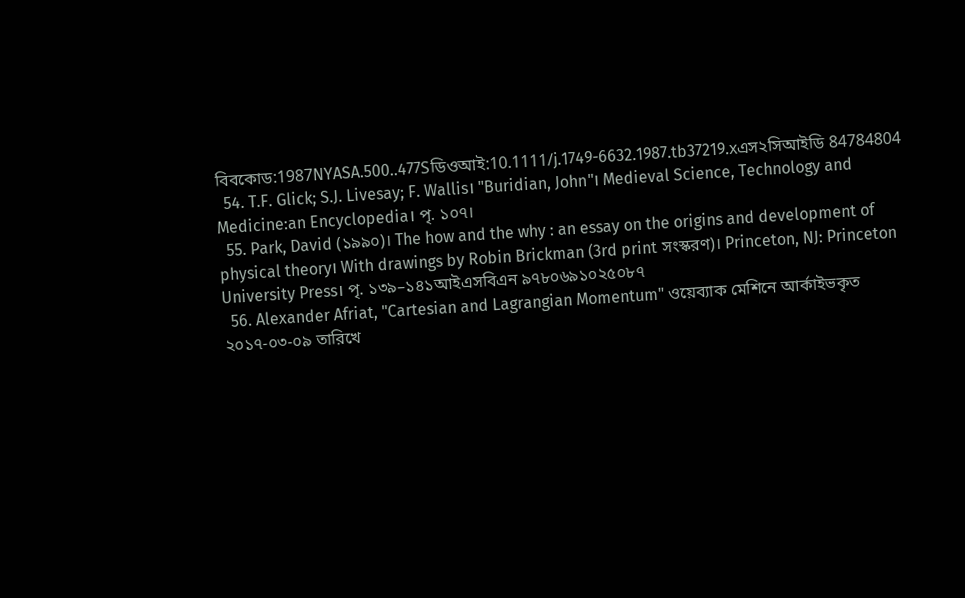বিবকোড:1987NYASA.500..477Sডিওআই:10.1111/j.1749-6632.1987.tb37219.xএস২সিআইডি 84784804
  54. T.F. Glick; S.J. Livesay; F. Wallis। "Buridian, John"। Medieval Science, Technology and Medicine:an Encyclopedia। পৃ. ১০৭।
  55. Park, David (১৯৯০)। The how and the why : an essay on the origins and development of physical theory। With drawings by Robin Brickman (3rd print সংস্করণ)। Princeton, NJ: Princeton University Press। পৃ. ১৩৯–১৪১আইএসবিএন ৯৭৮০৬৯১০২৫০৮৭
  56. Alexander Afriat, "Cartesian and Lagrangian Momentum" ওয়েব্যাক মেশিনে আর্কাইভকৃত ২০১৭-০৩-০৯ তারিখে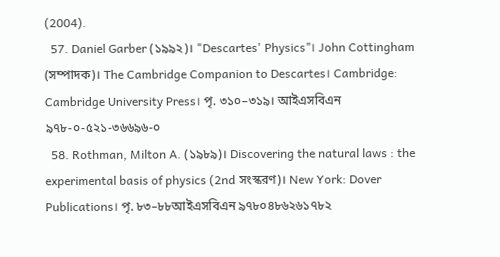(2004).
  57. Daniel Garber (১৯৯২)। "Descartes' Physics"। John Cottingham (সম্পাদক)। The Cambridge Companion to Descartes। Cambridge: Cambridge University Press। পৃ. ৩১০–৩১৯। আইএসবিএন ৯৭৮-০-৫২১-৩৬৬৯৬-০
  58. Rothman, Milton A. (১৯৮৯)। Discovering the natural laws : the experimental basis of physics (2nd সংস্করণ)। New York: Dover Publications। পৃ. ৮৩–৮৮আইএসবিএন ৯৭৮০৪৮৬২৬১৭৮২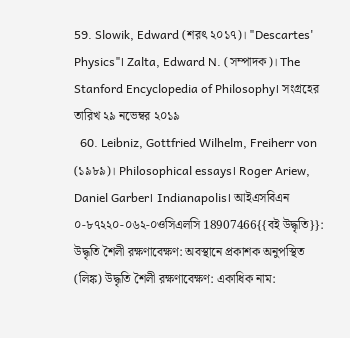59. Slowik, Edward (শরৎ ২০১৭)। "Descartes' Physics"। Zalta, Edward N. (সম্পাদক)। The Stanford Encyclopedia of Philosophy। সংগ্রহের তারিখ ২৯ নভেম্বর ২০১৯
  60. Leibniz, Gottfried Wilhelm, Freiherr von (১৯৮৯)। Philosophical essays। Roger Ariew, Daniel Garber। Indianapolis। আইএসবিএন ০-৮৭২২০-০৬২-০ওসিএলসি 18907466{{বই উদ্ধৃতি}}: উদ্ধৃতি শৈলী রক্ষণাবেক্ষণ: অবস্থানে প্রকাশক অনুপস্থিত (লিঙ্ক) উদ্ধৃতি শৈলী রক্ষণাবেক্ষণ: একাধিক নাম: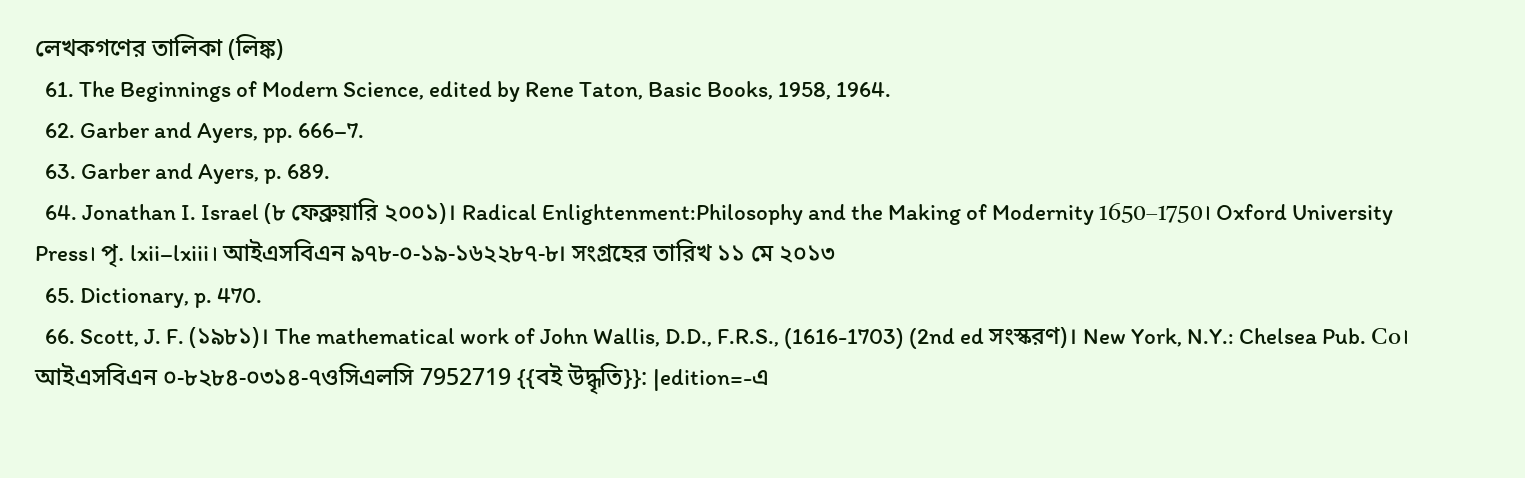লেখকগণের তালিকা (লিঙ্ক)
  61. The Beginnings of Modern Science, edited by Rene Taton, Basic Books, 1958, 1964.
  62. Garber and Ayers, pp. 666–7.
  63. Garber and Ayers, p. 689.
  64. Jonathan I. Israel (৮ ফেব্রুয়ারি ২০০১)। Radical Enlightenment:Philosophy and the Making of Modernity 1650–1750। Oxford University Press। পৃ. lxii–lxiii। আইএসবিএন ৯৭৮-০-১৯-১৬২২৮৭-৮। সংগ্রহের তারিখ ১১ মে ২০১৩
  65. Dictionary, p. 470.
  66. Scott, J. F. (১৯৮১)। The mathematical work of John Wallis, D.D., F.R.S., (1616-1703) (2nd ed সংস্করণ)। New York, N.Y.: Chelsea Pub. Co। আইএসবিএন ০-৮২৮৪-০৩১৪-৭ওসিএলসি 7952719 {{বই উদ্ধৃতি}}: |edition=-এ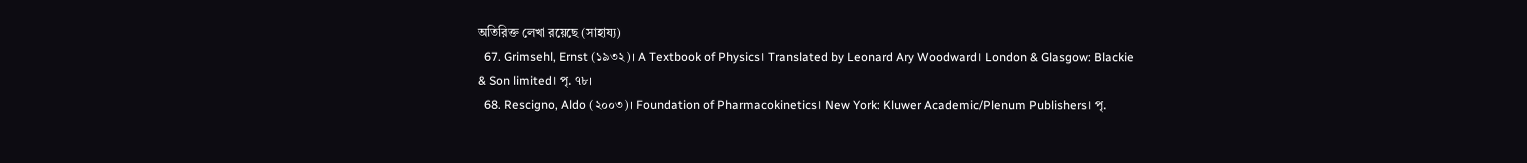অতিরিক্ত লেখা রয়েছে (সাহায্য)
  67. Grimsehl, Ernst (১৯৩২)। A Textbook of Physics। Translated by Leonard Ary Woodward। London & Glasgow: Blackie & Son limited। পৃ. ৭৮।
  68. Rescigno, Aldo (২০০৩)। Foundation of Pharmacokinetics। New York: Kluwer Academic/Plenum Publishers। পৃ.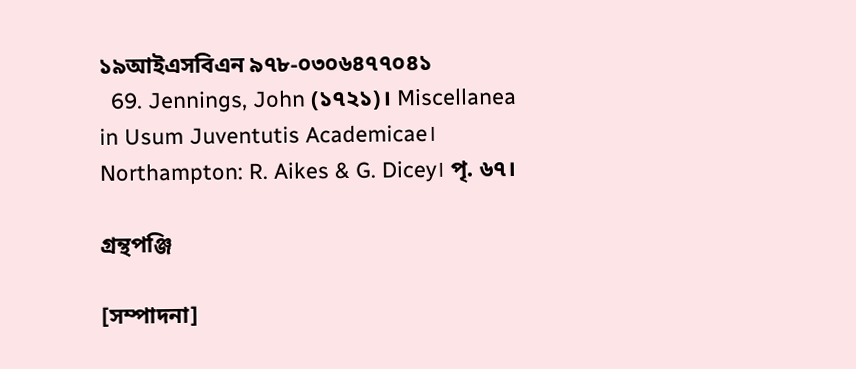১৯আইএসবিএন ৯৭৮-০৩০৬৪৭৭০৪১
  69. Jennings, John (১৭২১)। Miscellanea in Usum Juventutis Academicae। Northampton: R. Aikes & G. Dicey। পৃ. ৬৭।

গ্রন্থপঞ্জি

[সম্পাদনা]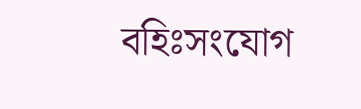বহিঃসংযোগ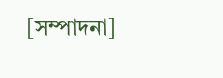[সম্পাদনা]